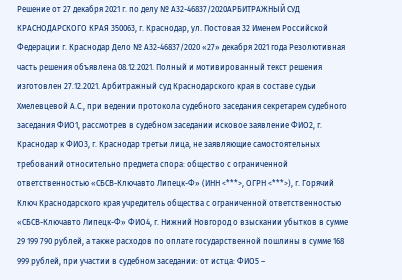Решение от 27 декабря 2021 г. по делу № А32-46837/2020АРБИТРАЖНЫЙ СУД КРАСНОДАРСКОГО КРАЯ 350063, г. Краснодар, ул. Постовая 32 Именем Российской Федерации г. Краснодар Дело № А32-46837/2020 «27» декабря 2021 года Резолютивная часть решения объявлена 08.12.2021. Полный и мотивированный текст решения изготовлен 27.12.2021. Арбитражный суд Краснодарского края в составе судьи Хмелевцевой А.С., при ведении протокола судебного заседания секретарем судебного заседания ФИО1, рассмотрев в судебном заседании исковое заявление ФИО2, г. Краснодар к ФИО3, г. Краснодар третьи лица, не заявляющие самостоятельных требований относительно предмета спора: общество с ограниченной ответственностью «СБСВ-Ключавто Липецк-Ф» (ИНН <***>, ОГРН <***>), г. Горячий Ключ Краснодарского края учредитель общества с ограниченной ответственностью «СБСВ-Ключавто Липецк-Ф» ФИО4, г. Нижний Новгород о взыскании убытков в сумме 29 199 790 рублей, а также расходов по оплате государственной пошлины в сумме 168 999 рублей, при участии в судебном заседании: от истца: ФИО5 –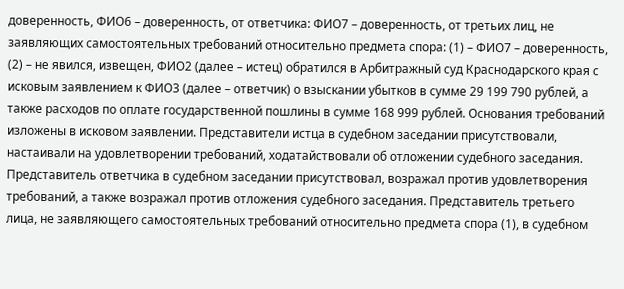доверенность, ФИО6 – доверенность, от ответчика: ФИО7 – доверенность, от третьих лиц, не заявляющих самостоятельных требований относительно предмета спора: (1) – ФИО7 – доверенность, (2) – не явился, извещен, ФИО2 (далее – истец) обратился в Арбитражный суд Краснодарского края с исковым заявлением к ФИО3 (далее – ответчик) о взыскании убытков в сумме 29 199 790 рублей, а также расходов по оплате государственной пошлины в сумме 168 999 рублей. Основания требований изложены в исковом заявлении. Представители истца в судебном заседании присутствовали, настаивали на удовлетворении требований, ходатайствовали об отложении судебного заседания. Представитель ответчика в судебном заседании присутствовал, возражал против удовлетворения требований, а также возражал против отложения судебного заседания. Представитель третьего лица, не заявляющего самостоятельных требований относительно предмета спора (1), в судебном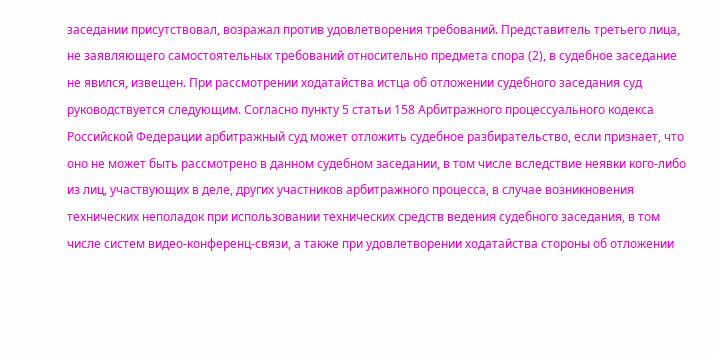заседании присутствовал, возражал против удовлетворения требований. Представитель третьего лица, не заявляющего самостоятельных требований относительно предмета спора (2), в судебное заседание не явился, извещен. При рассмотрении ходатайства истца об отложении судебного заседания суд руководствуется следующим. Согласно пункту 5 статьи 158 Арбитражного процессуального кодекса Российской Федерации арбитражный суд может отложить судебное разбирательство, если признает, что оно не может быть рассмотрено в данном судебном заседании, в том числе вследствие неявки кого-либо из лиц, участвующих в деле, других участников арбитражного процесса, в случае возникновения технических неполадок при использовании технических средств ведения судебного заседания, в том числе систем видео-конференц-связи, а также при удовлетворении ходатайства стороны об отложении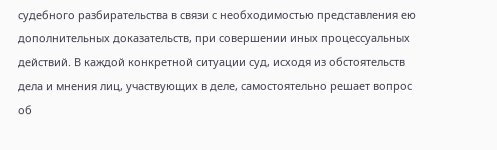судебного разбирательства в связи с необходимостью представления ею дополнительных доказательств, при совершении иных процессуальных действий. В каждой конкретной ситуации суд, исходя из обстоятельств дела и мнения лиц, участвующих в деле, самостоятельно решает вопрос об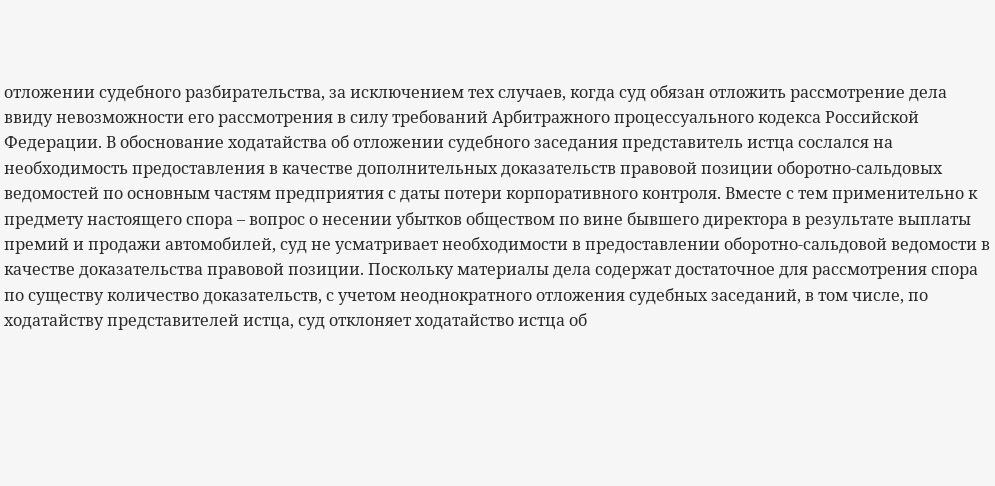отложении судебного разбирательства, за исключением тех случаев, когда суд обязан отложить рассмотрение дела ввиду невозможности его рассмотрения в силу требований Арбитражного процессуального кодекса Российской Федерации. В обоснование ходатайства об отложении судебного заседания представитель истца сослался на необходимость предоставления в качестве дополнительных доказательств правовой позиции оборотно-сальдовых ведомостей по основным частям предприятия с даты потери корпоративного контроля. Вместе с тем применительно к предмету настоящего спора – вопрос о несении убытков обществом по вине бывшего директора в результате выплаты премий и продажи автомобилей, суд не усматривает необходимости в предоставлении оборотно-сальдовой ведомости в качестве доказательства правовой позиции. Поскольку материалы дела содержат достаточное для рассмотрения спора по существу количество доказательств, с учетом неоднократного отложения судебных заседаний, в том числе, по ходатайству представителей истца, суд отклоняет ходатайство истца об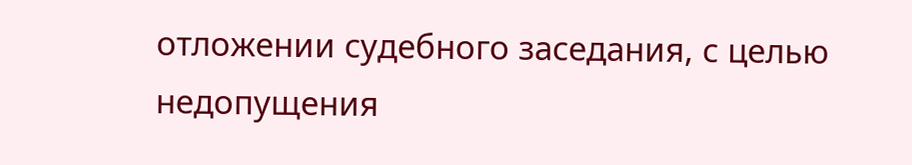отложении судебного заседания, с целью недопущения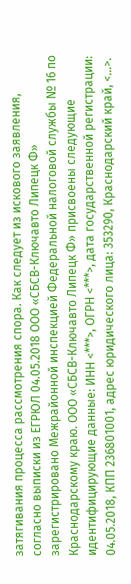затягивания процесса рассмотрения спора. Как следует из искового заявления, согласно выписки из ЕГРЮЛ 04.05.2018 ООО «СБСВ-Ключавто Липецк Ф» зарегистрировано Межрайонной инспекцией Федеральной налоговой службы № 16 по Краснодарскому краю. ООО «СБСВ-Ключавто Липецк Ф» присвоены следующие идентифицирующие данные: ИНН <***>, ОГРН <***>, дата государственной регистрации: 04.05.2018, КПП 236801001, адрес юридического лица: 353290, Краснодарский край, <...>.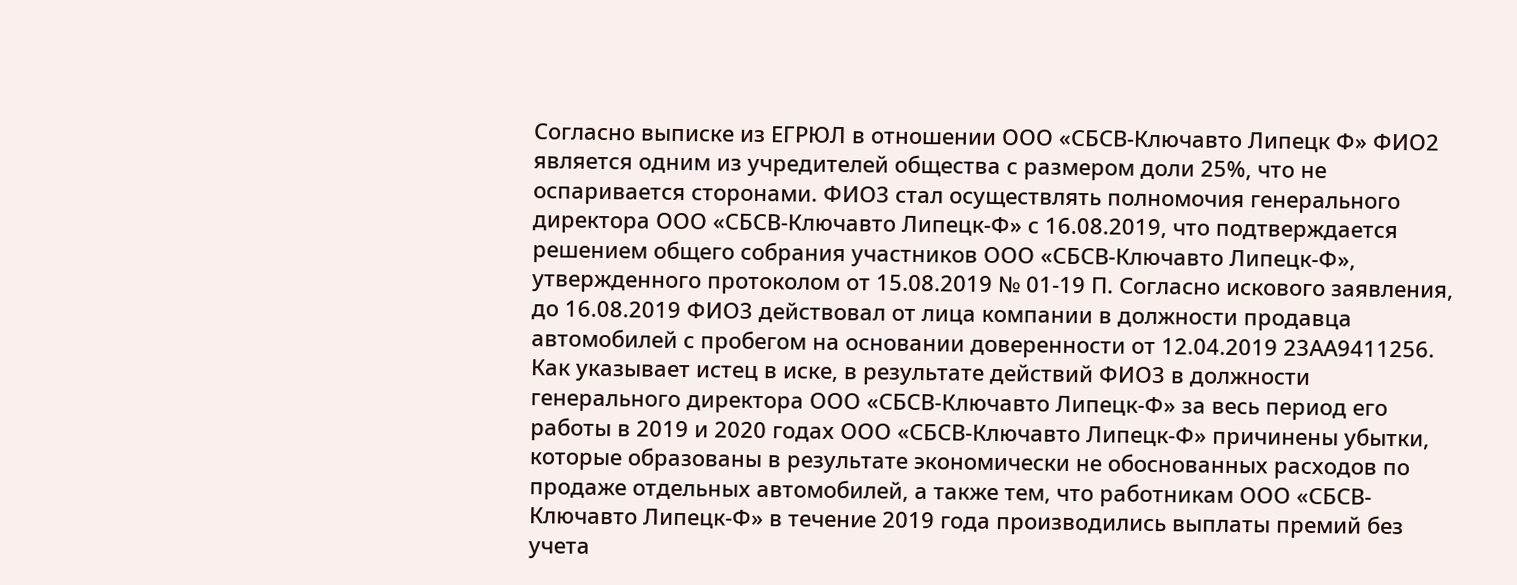Согласно выписке из ЕГРЮЛ в отношении ООО «СБСВ-Ключавто Липецк Ф» ФИО2 является одним из учредителей общества с размером доли 25%, что не оспаривается сторонами. ФИО3 стал осуществлять полномочия генерального директора ООО «СБСВ-Ключавто Липецк-Ф» с 16.08.2019, что подтверждается решением общего собрания участников ООО «СБСВ-Ключавто Липецк-Ф», утвержденного протоколом от 15.08.2019 № 01-19 П. Согласно искового заявления, до 16.08.2019 ФИО3 действовал от лица компании в должности продавца автомобилей с пробегом на основании доверенности от 12.04.2019 23АА9411256. Как указывает истец в иске, в результате действий ФИО3 в должности генерального директора ООО «СБСВ-Ключавто Липецк-Ф» за весь период его работы в 2019 и 2020 годах ООО «СБСВ-Ключавто Липецк-Ф» причинены убытки, которые образованы в результате экономически не обоснованных расходов по продаже отдельных автомобилей, а также тем, что работникам ООО «СБСВ-Ключавто Липецк-Ф» в течение 2019 года производились выплаты премий без учета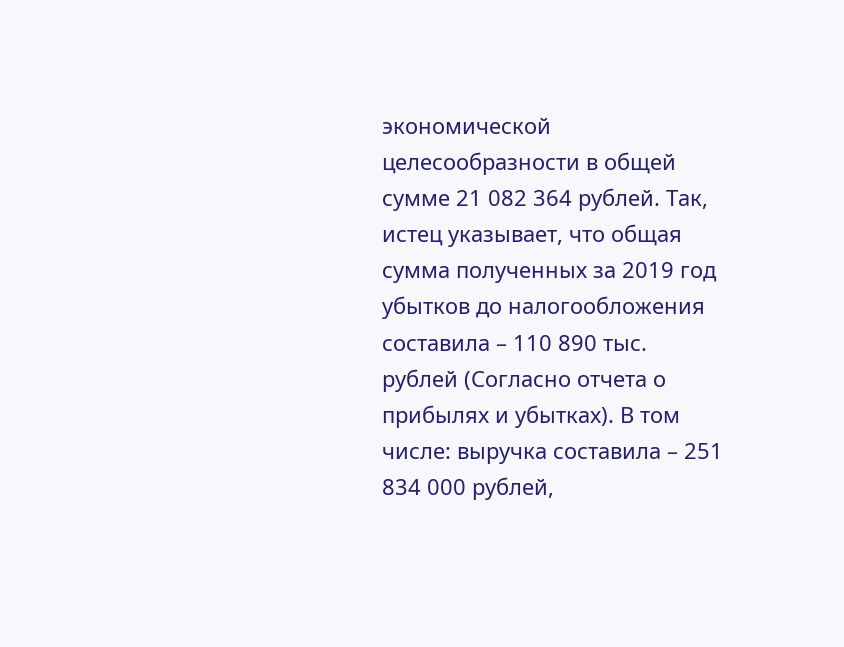экономической целесообразности в общей сумме 21 082 364 рублей. Так, истец указывает, что общая сумма полученных за 2019 год убытков до налогообложения составила – 110 890 тыс. рублей (Согласно отчета о прибылях и убытках). В том числе: выручка составила – 251 834 000 рублей,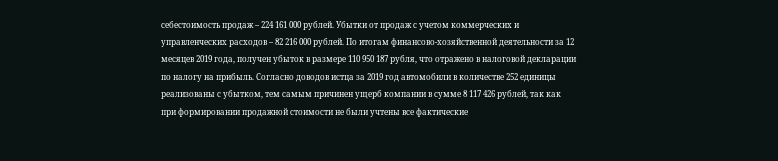себестоимость продаж – 224 161 000 рублей. Убытки от продаж с учетом коммерческих и управленческих расходов – 82 216 000 рублей. По итогам финансово-хозяйственной деятельности за 12 месяцев 2019 года, получен убыток в размере 110 950 187 рубля, что отражено в налоговой декларации по налогу на прибыль. Согласно доводов истца за 2019 год автомобили в количестве 252 единицы реализованы с убытком, тем самым причинен ущерб компании в сумме 8 117 426 рублей, так как при формировании продажной стоимости не были учтены все фактические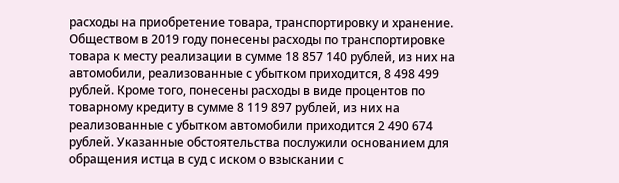расходы на приобретение товара, транспортировку и хранение. Обществом в 2019 году понесены расходы по транспортировке товара к месту реализации в сумме 18 857 140 рублей, из них на автомобили, реализованные с убытком приходится, 8 498 499 рублей. Кроме того, понесены расходы в виде процентов по товарному кредиту в сумме 8 119 897 рублей, из них на реализованные с убытком автомобили приходится 2 490 674 рублей. Указанные обстоятельства послужили основанием для обращения истца в суд с иском о взыскании с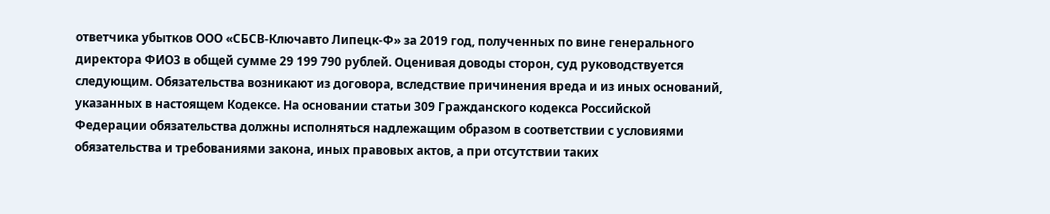ответчика убытков ООО «СБСВ-Ключавто Липецк-Ф» за 2019 год, полученных по вине генерального директора ФИО3 в общей сумме 29 199 790 рублей. Оценивая доводы сторон, суд руководствуется следующим. Обязательства возникают из договора, вследствие причинения вреда и из иных оснований, указанных в настоящем Кодексе. На основании статьи 309 Гражданского кодекса Российской Федерации обязательства должны исполняться надлежащим образом в соответствии с условиями обязательства и требованиями закона, иных правовых актов, а при отсутствии таких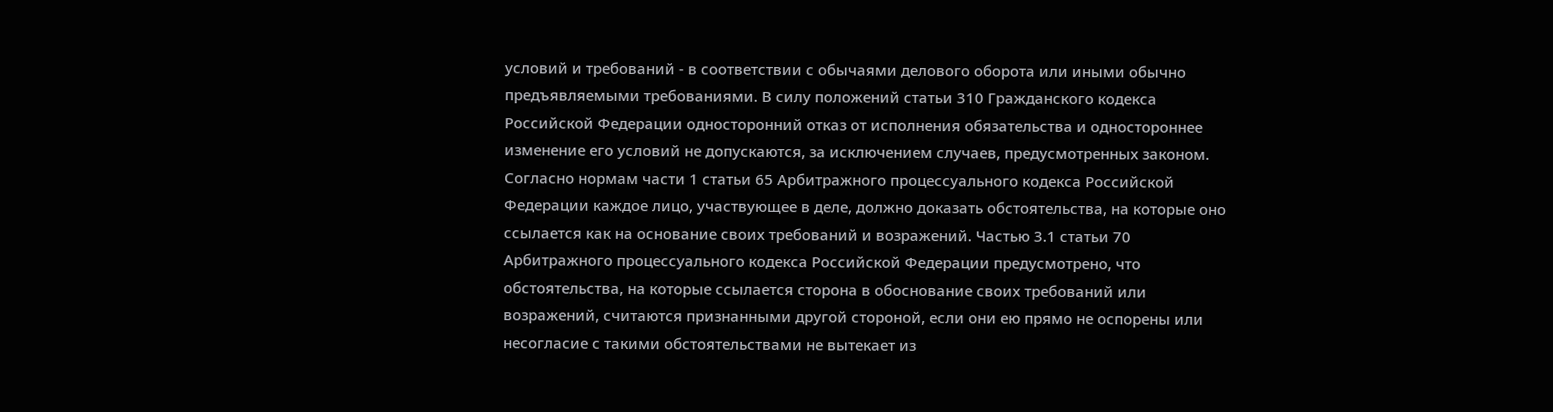условий и требований - в соответствии с обычаями делового оборота или иными обычно предъявляемыми требованиями. В силу положений статьи 310 Гражданского кодекса Российской Федерации односторонний отказ от исполнения обязательства и одностороннее изменение его условий не допускаются, за исключением случаев, предусмотренных законом. Согласно нормам части 1 статьи 65 Арбитражного процессуального кодекса Российской Федерации каждое лицо, участвующее в деле, должно доказать обстоятельства, на которые оно ссылается как на основание своих требований и возражений. Частью 3.1 статьи 70 Арбитражного процессуального кодекса Российской Федерации предусмотрено, что обстоятельства, на которые ссылается сторона в обоснование своих требований или возражений, считаются признанными другой стороной, если они ею прямо не оспорены или несогласие с такими обстоятельствами не вытекает из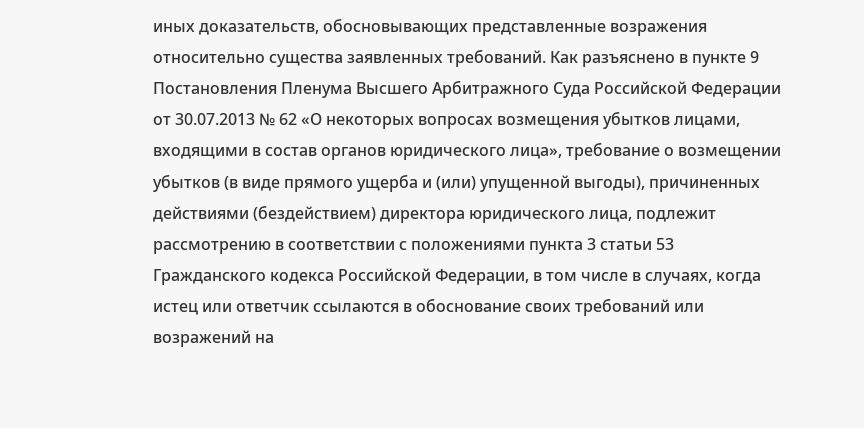иных доказательств, обосновывающих представленные возражения относительно существа заявленных требований. Как разъяснено в пункте 9 Постановления Пленума Высшего Арбитражного Суда Российской Федерации от 30.07.2013 № 62 «О некоторых вопросах возмещения убытков лицами, входящими в состав органов юридического лица», требование о возмещении убытков (в виде прямого ущерба и (или) упущенной выгоды), причиненных действиями (бездействием) директора юридического лица, подлежит рассмотрению в соответствии с положениями пункта 3 статьи 53 Гражданского кодекса Российской Федерации, в том числе в случаях, когда истец или ответчик ссылаются в обоснование своих требований или возражений на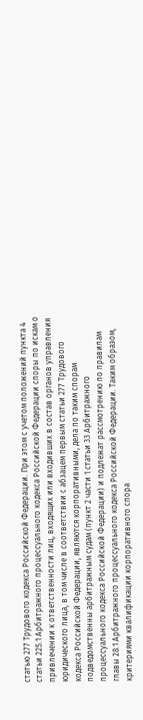статью 277 Трудового кодекса Российской Федерации. При этом с учетом положений пункта 4 статьи 225.1 Арбитражного процессуального кодекса Российской Федерации споры по искам о привлечении к ответственности лиц, входящих или входивших в состав органов управления юридического лица, в том числе в соответствии с абзацем первым статьи 277 Трудового кодекса Российской Федерации, являются корпоративными, дела по таким спорам подведомственны арбитражным судам (пункт 2 части 1 статьи 33 Арбитражного процессуального кодекса Российской Федерации) и подлежат рассмотрению по правилам главы 28.1 Арбитражного процессуального кодекса Российской Федерации. Таким образом, критериями квалификации корпоративного спора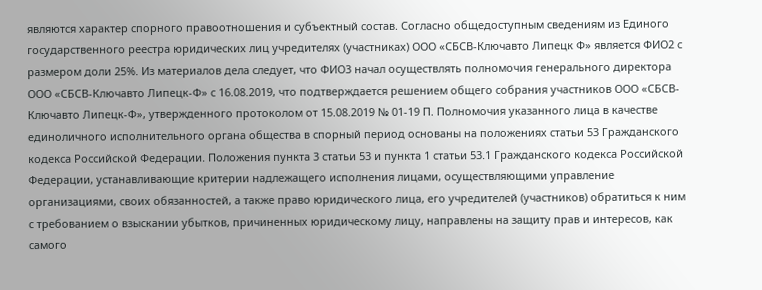являются характер спорного правоотношения и субъектный состав. Согласно общедоступным сведениям из Единого государственного реестра юридических лиц учредителях (участниках) ООО «СБСВ-Ключавто Липецк Ф» является ФИО2 с размером доли 25%. Из материалов дела следует, что ФИО3 начал осуществлять полномочия генерального директора ООО «СБСВ-Ключавто Липецк-Ф» с 16.08.2019, что подтверждается решением общего собрания участников ООО «СБСВ-Ключавто Липецк-Ф», утвержденного протоколом от 15.08.2019 № 01-19 П. Полномочия указанного лица в качестве единоличного исполнительного органа общества в спорный период основаны на положениях статьи 53 Гражданского кодекса Российской Федерации. Положения пункта 3 статьи 53 и пункта 1 статьи 53.1 Гражданского кодекса Российской Федерации, устанавливающие критерии надлежащего исполнения лицами, осуществляющими управление организациями, своих обязанностей, а также право юридического лица, его учредителей (участников) обратиться к ним с требованием о взыскании убытков, причиненных юридическому лицу, направлены на защиту прав и интересов, как самого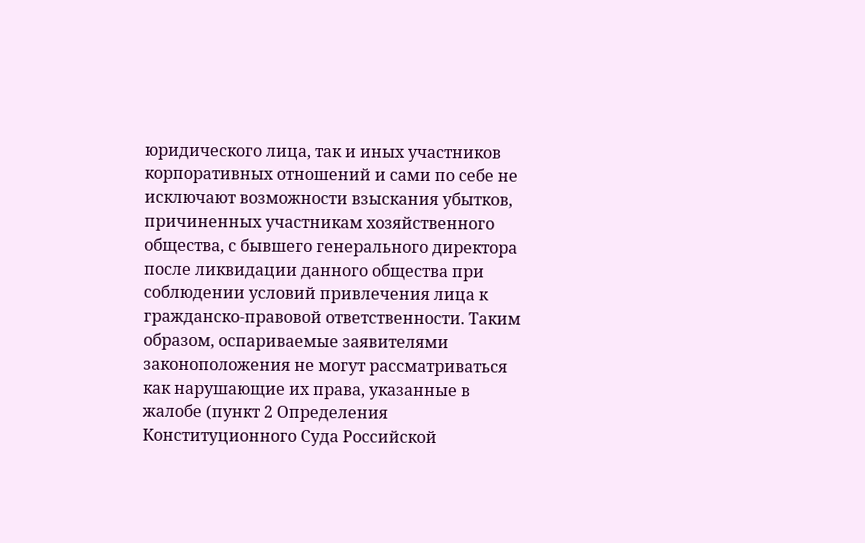юридического лица, так и иных участников корпоративных отношений и сами по себе не исключают возможности взыскания убытков, причиненных участникам хозяйственного общества, с бывшего генерального директора после ликвидации данного общества при соблюдении условий привлечения лица к гражданско-правовой ответственности. Таким образом, оспариваемые заявителями законоположения не могут рассматриваться как нарушающие их права, указанные в жалобе (пункт 2 Определения Конституционного Суда Российской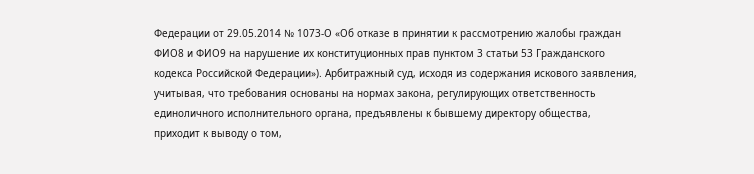Федерации от 29.05.2014 № 1073-О «Об отказе в принятии к рассмотрению жалобы граждан ФИО8 и ФИО9 на нарушение их конституционных прав пунктом 3 статьи 53 Гражданского кодекса Российской Федерации»). Арбитражный суд, исходя из содержания искового заявления, учитывая, что требования основаны на нормах закона, регулирующих ответственность единоличного исполнительного органа, предъявлены к бывшему директору общества, приходит к выводу о том,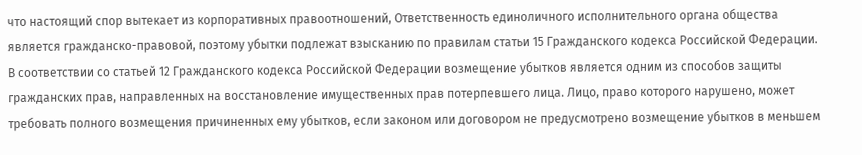что настоящий спор вытекает из корпоративных правоотношений, Ответственность единоличного исполнительного органа общества является гражданско-правовой, поэтому убытки подлежат взысканию по правилам статьи 15 Гражданского кодекса Российской Федерации. В соответствии со статьей 12 Гражданского кодекса Российской Федерации возмещение убытков является одним из способов защиты гражданских прав, направленных на восстановление имущественных прав потерпевшего лица. Лицо, право которого нарушено, может требовать полного возмещения причиненных ему убытков, если законом или договором не предусмотрено возмещение убытков в меньшем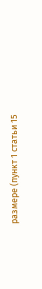размере (пункт 1 статьи 15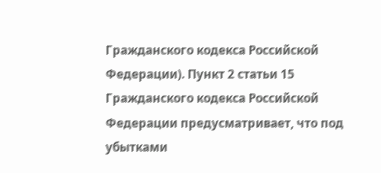Гражданского кодекса Российской Федерации). Пункт 2 статьи 15 Гражданского кодекса Российской Федерации предусматривает, что под убытками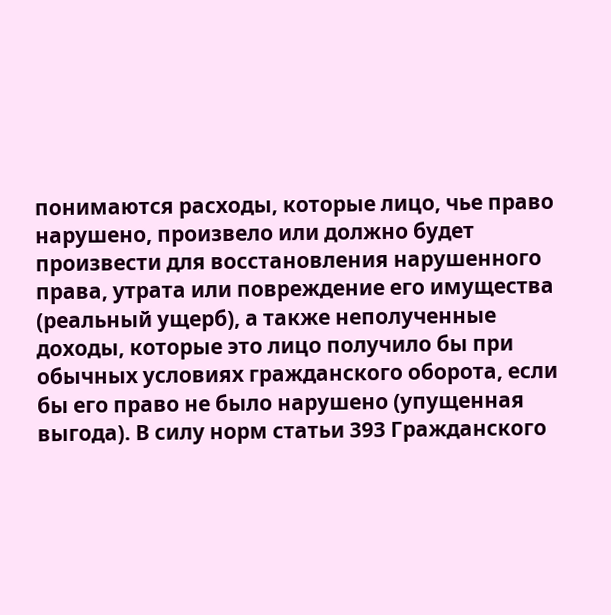понимаются расходы, которые лицо, чье право нарушено, произвело или должно будет произвести для восстановления нарушенного права, утрата или повреждение его имущества (реальный ущерб), а также неполученные доходы, которые это лицо получило бы при обычных условиях гражданского оборота, если бы его право не было нарушено (упущенная выгода). В силу норм статьи 393 Гражданского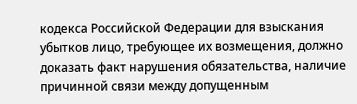кодекса Российской Федерации для взыскания убытков лицо, требующее их возмещения, должно доказать факт нарушения обязательства, наличие причинной связи между допущенным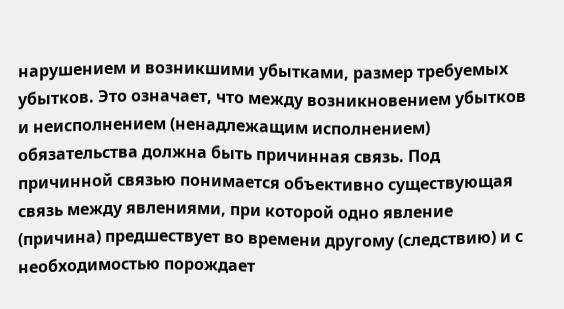нарушением и возникшими убытками, размер требуемых убытков. Это означает, что между возникновением убытков и неисполнением (ненадлежащим исполнением) обязательства должна быть причинная связь. Под причинной связью понимается объективно существующая связь между явлениями, при которой одно явление (причина) предшествует во времени другому (следствию) и с необходимостью порождает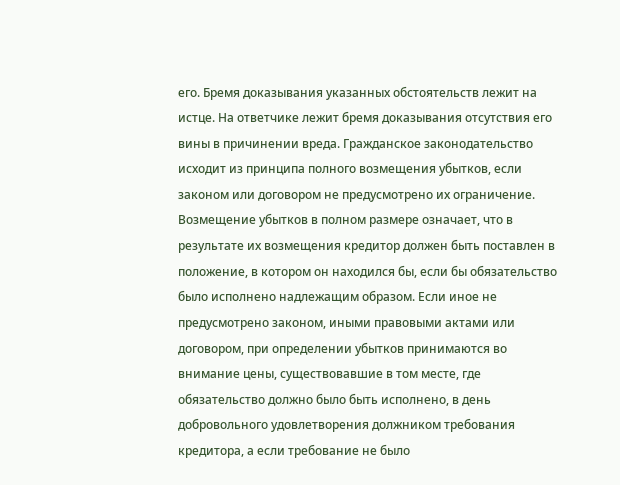его. Бремя доказывания указанных обстоятельств лежит на истце. На ответчике лежит бремя доказывания отсутствия его вины в причинении вреда. Гражданское законодательство исходит из принципа полного возмещения убытков, если законом или договором не предусмотрено их ограничение. Возмещение убытков в полном размере означает, что в результате их возмещения кредитор должен быть поставлен в положение, в котором он находился бы, если бы обязательство было исполнено надлежащим образом. Если иное не предусмотрено законом, иными правовыми актами или договором, при определении убытков принимаются во внимание цены, существовавшие в том месте, где обязательство должно было быть исполнено, в день добровольного удовлетворения должником требования кредитора, а если требование не было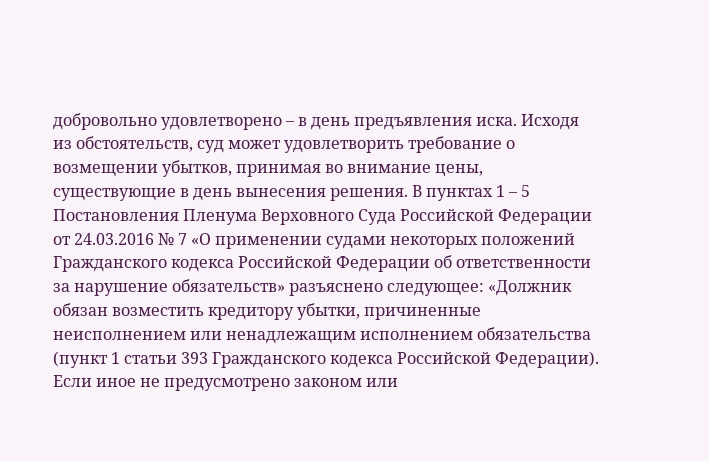добровольно удовлетворено – в день предъявления иска. Исходя из обстоятельств, суд может удовлетворить требование о возмещении убытков, принимая во внимание цены, существующие в день вынесения решения. В пунктах 1 – 5 Постановления Пленума Верховного Суда Российской Федерации от 24.03.2016 № 7 «О применении судами некоторых положений Гражданского кодекса Российской Федерации об ответственности за нарушение обязательств» разъяснено следующее: «Должник обязан возместить кредитору убытки, причиненные неисполнением или ненадлежащим исполнением обязательства (пункт 1 статьи 393 Гражданского кодекса Российской Федерации). Если иное не предусмотрено законом или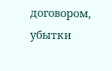договором, убытки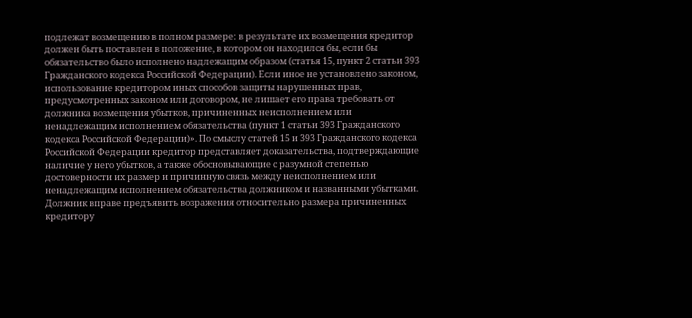подлежат возмещению в полном размере: в результате их возмещения кредитор должен быть поставлен в положение, в котором он находился бы, если бы обязательство было исполнено надлежащим образом (статья 15, пункт 2 статьи 393 Гражданского кодекса Российской Федерации). Если иное не установлено законом, использование кредитором иных способов защиты нарушенных прав, предусмотренных законом или договором, не лишает его права требовать от должника возмещения убытков, причиненных неисполнением или ненадлежащим исполнением обязательства (пункт 1 статьи 393 Гражданского кодекса Российской Федерации)». По смыслу статей 15 и 393 Гражданского кодекса Российской Федерации кредитор представляет доказательства, подтверждающие наличие у него убытков, а также обосновывающие с разумной степенью достоверности их размер и причинную связь между неисполнением или ненадлежащим исполнением обязательства должником и названными убытками. Должник вправе предъявить возражения относительно размера причиненных кредитору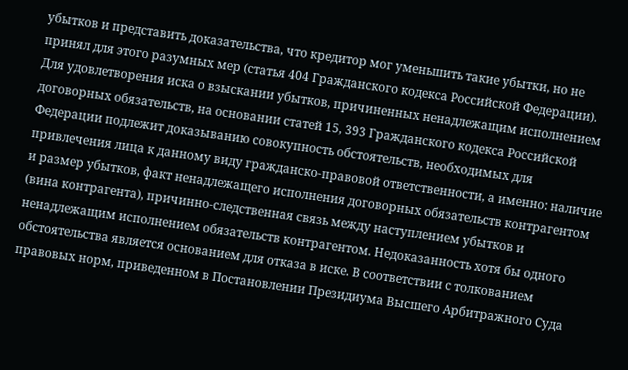убытков и представить доказательства, что кредитор мог уменьшить такие убытки, но не принял для этого разумных мер (статья 404 Гражданского кодекса Российской Федерации). Для удовлетворения иска о взыскании убытков, причиненных ненадлежащим исполнением договорных обязательств, на основании статей 15, 393 Гражданского кодекса Российской Федерации подлежит доказыванию совокупность обстоятельств, необходимых для привлечения лица к данному виду гражданско-правовой ответственности, а именно: наличие и размер убытков, факт ненадлежащего исполнения договорных обязательств контрагентом (вина контрагента), причинно-следственная связь между наступлением убытков и ненадлежащим исполнением обязательств контрагентом. Недоказанность хотя бы одного обстоятельства является основанием для отказа в иске. В соответствии с толкованием правовых норм, приведенном в Постановлении Президиума Высшего Арбитражного Суда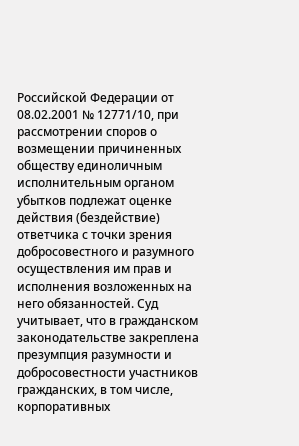Российской Федерации от 08.02.2001 № 12771/10, при рассмотрении споров о возмещении причиненных обществу единоличным исполнительным органом убытков подлежат оценке действия (бездействие) ответчика с точки зрения добросовестного и разумного осуществления им прав и исполнения возложенных на него обязанностей. Суд учитывает, что в гражданском законодательстве закреплена презумпция разумности и добросовестности участников гражданских, в том числе, корпоративных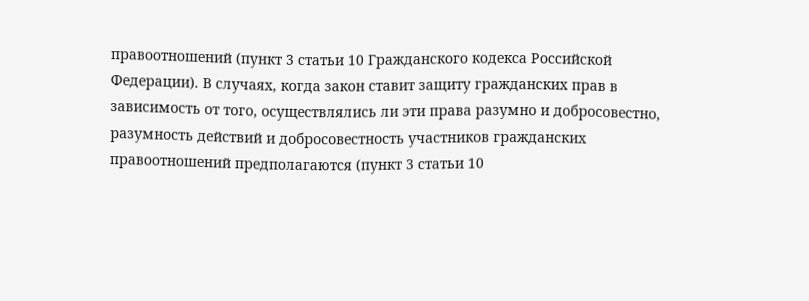правоотношений (пункт 3 статьи 10 Гражданского кодекса Российской Федерации). В случаях, когда закон ставит защиту гражданских прав в зависимость от того, осуществлялись ли эти права разумно и добросовестно, разумность действий и добросовестность участников гражданских правоотношений предполагаются (пункт 3 статьи 10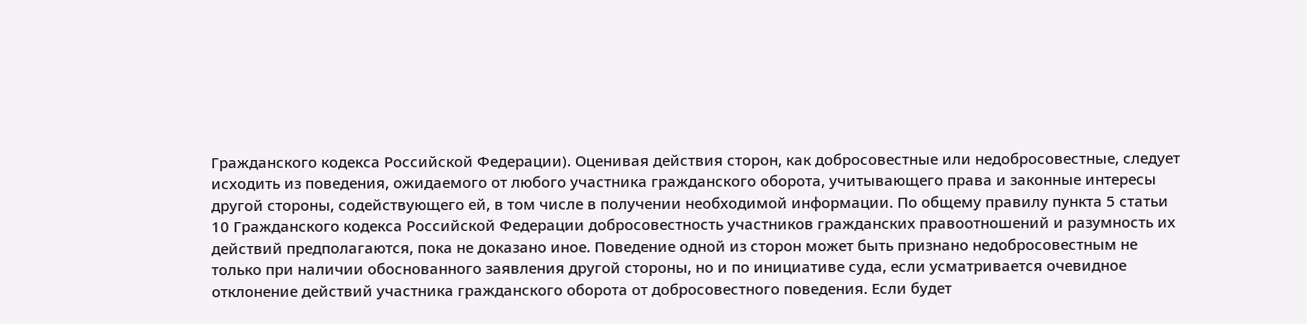Гражданского кодекса Российской Федерации). Оценивая действия сторон, как добросовестные или недобросовестные, следует исходить из поведения, ожидаемого от любого участника гражданского оборота, учитывающего права и законные интересы другой стороны, содействующего ей, в том числе в получении необходимой информации. По общему правилу пункта 5 статьи 10 Гражданского кодекса Российской Федерации добросовестность участников гражданских правоотношений и разумность их действий предполагаются, пока не доказано иное. Поведение одной из сторон может быть признано недобросовестным не только при наличии обоснованного заявления другой стороны, но и по инициативе суда, если усматривается очевидное отклонение действий участника гражданского оборота от добросовестного поведения. Если будет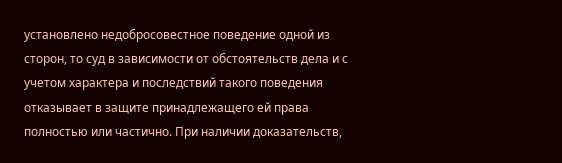установлено недобросовестное поведение одной из сторон, то суд в зависимости от обстоятельств дела и с учетом характера и последствий такого поведения отказывает в защите принадлежащего ей права полностью или частично. При наличии доказательств,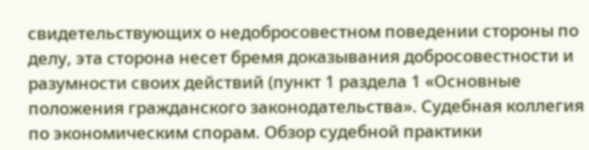свидетельствующих о недобросовестном поведении стороны по делу, эта сторона несет бремя доказывания добросовестности и разумности своих действий (пункт 1 раздела 1 «Основные положения гражданского законодательства». Судебная коллегия по экономическим спорам. Обзор судебной практики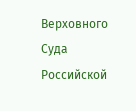Верховного Суда Российской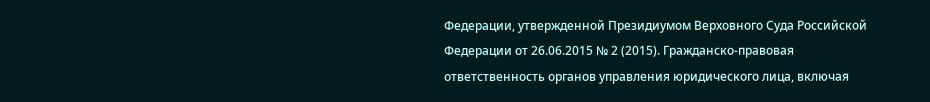Федерации, утвержденной Президиумом Верховного Суда Российской Федерации от 26.06.2015 № 2 (2015). Гражданско-правовая ответственность органов управления юридического лица, включая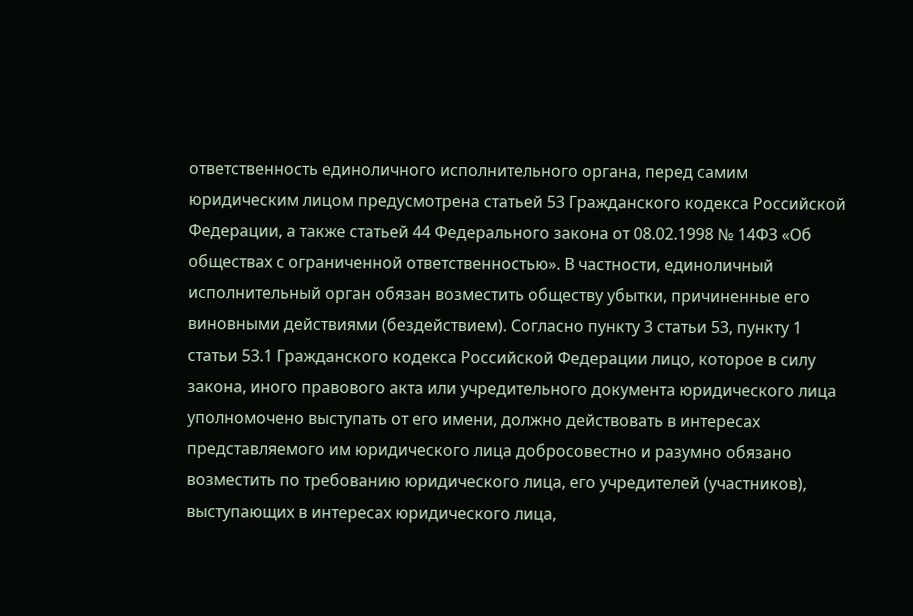ответственность единоличного исполнительного органа, перед самим юридическим лицом предусмотрена статьей 53 Гражданского кодекса Российской Федерации, а также статьей 44 Федерального закона от 08.02.1998 № 14ФЗ «Об обществах с ограниченной ответственностью». В частности, единоличный исполнительный орган обязан возместить обществу убытки, причиненные его виновными действиями (бездействием). Согласно пункту 3 статьи 53, пункту 1 статьи 53.1 Гражданского кодекса Российской Федерации лицо, которое в силу закона, иного правового акта или учредительного документа юридического лица уполномочено выступать от его имени, должно действовать в интересах представляемого им юридического лица добросовестно и разумно обязано возместить по требованию юридического лица, его учредителей (участников), выступающих в интересах юридического лица,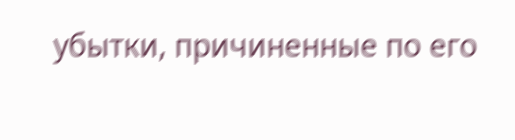убытки, причиненные по его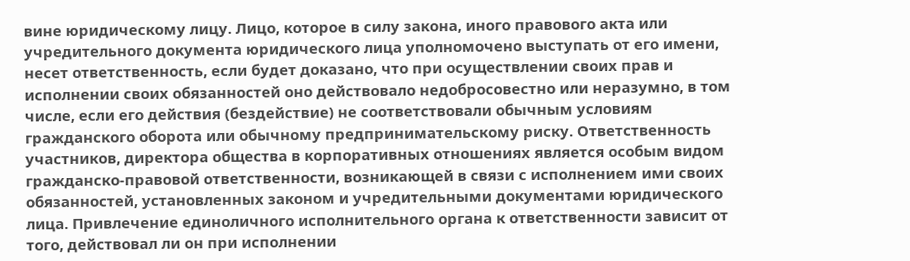вине юридическому лицу. Лицо, которое в силу закона, иного правового акта или учредительного документа юридического лица уполномочено выступать от его имени, несет ответственность, если будет доказано, что при осуществлении своих прав и исполнении своих обязанностей оно действовало недобросовестно или неразумно, в том числе, если его действия (бездействие) не соответствовали обычным условиям гражданского оборота или обычному предпринимательскому риску. Ответственность участников, директора общества в корпоративных отношениях является особым видом гражданско-правовой ответственности, возникающей в связи с исполнением ими своих обязанностей, установленных законом и учредительными документами юридического лица. Привлечение единоличного исполнительного органа к ответственности зависит от того, действовал ли он при исполнении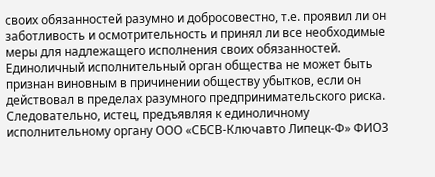своих обязанностей разумно и добросовестно, т.е. проявил ли он заботливость и осмотрительность и принял ли все необходимые меры для надлежащего исполнения своих обязанностей. Единоличный исполнительный орган общества не может быть признан виновным в причинении обществу убытков, если он действовал в пределах разумного предпринимательского риска. Следовательно, истец, предъявляя к единоличному исполнительному органу ООО «СБСВ-Ключавто Липецк-Ф» ФИО3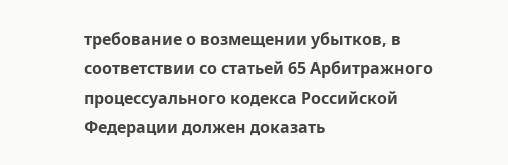требование о возмещении убытков, в соответствии со статьей 65 Арбитражного процессуального кодекса Российской Федерации должен доказать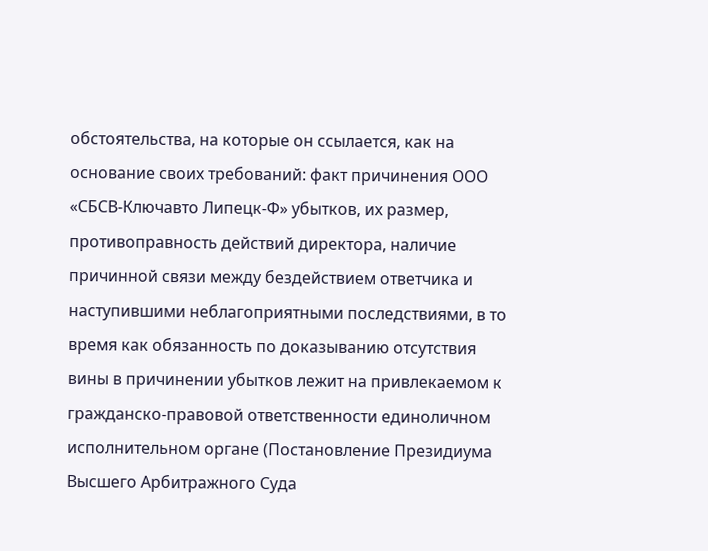обстоятельства, на которые он ссылается, как на основание своих требований: факт причинения ООО «СБСВ-Ключавто Липецк-Ф» убытков, их размер, противоправность действий директора, наличие причинной связи между бездействием ответчика и наступившими неблагоприятными последствиями, в то время как обязанность по доказыванию отсутствия вины в причинении убытков лежит на привлекаемом к гражданско-правовой ответственности единоличном исполнительном органе (Постановление Президиума Высшего Арбитражного Суда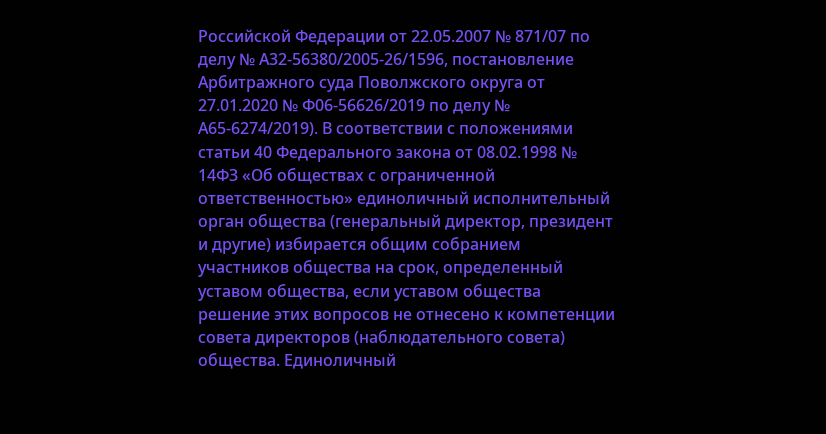Российской Федерации от 22.05.2007 № 871/07 по делу № А32-56380/2005-26/1596, постановление Арбитражного суда Поволжского округа от 27.01.2020 № Ф06-56626/2019 по делу № А65-6274/2019). В соответствии с положениями статьи 40 Федерального закона от 08.02.1998 № 14ФЗ «Об обществах с ограниченной ответственностью» единоличный исполнительный орган общества (генеральный директор, президент и другие) избирается общим собранием участников общества на срок, определенный уставом общества, если уставом общества решение этих вопросов не отнесено к компетенции совета директоров (наблюдательного совета) общества. Единоличный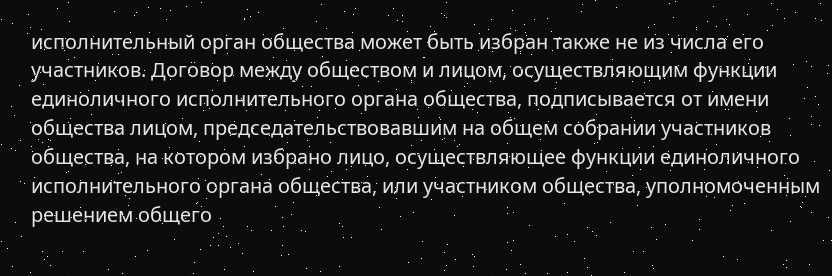исполнительный орган общества может быть избран также не из числа его участников. Договор между обществом и лицом, осуществляющим функции единоличного исполнительного органа общества, подписывается от имени общества лицом, председательствовавшим на общем собрании участников общества, на котором избрано лицо, осуществляющее функции единоличного исполнительного органа общества, или участником общества, уполномоченным решением общего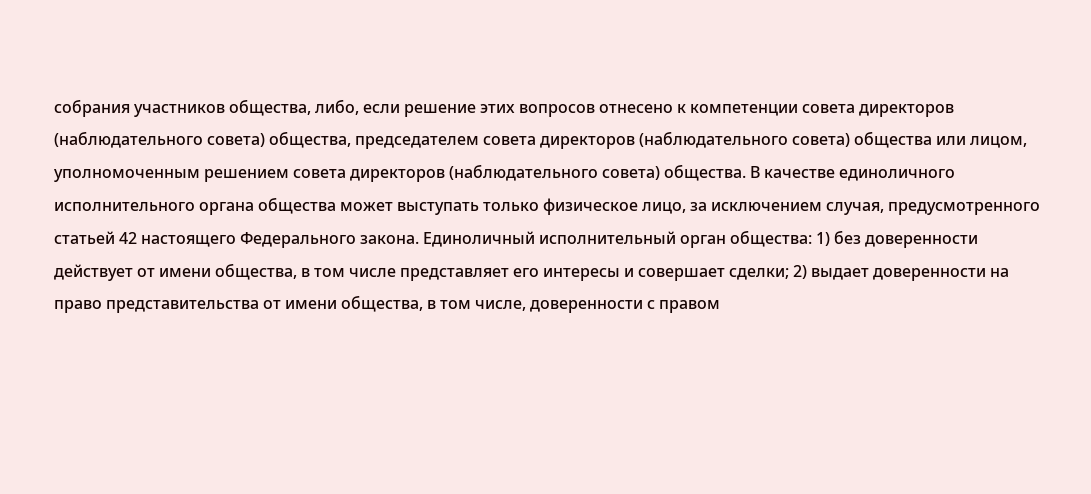собрания участников общества, либо, если решение этих вопросов отнесено к компетенции совета директоров (наблюдательного совета) общества, председателем совета директоров (наблюдательного совета) общества или лицом, уполномоченным решением совета директоров (наблюдательного совета) общества. В качестве единоличного исполнительного органа общества может выступать только физическое лицо, за исключением случая, предусмотренного статьей 42 настоящего Федерального закона. Единоличный исполнительный орган общества: 1) без доверенности действует от имени общества, в том числе представляет его интересы и совершает сделки; 2) выдает доверенности на право представительства от имени общества, в том числе, доверенности с правом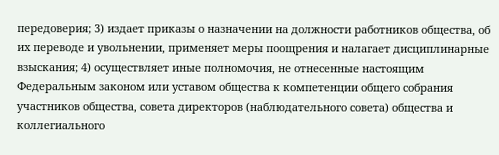передоверия; 3) издает приказы о назначении на должности работников общества, об их переводе и увольнении, применяет меры поощрения и налагает дисциплинарные взыскания; 4) осуществляет иные полномочия, не отнесенные настоящим Федеральным законом или уставом общества к компетенции общего собрания участников общества, совета директоров (наблюдательного совета) общества и коллегиального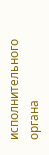исполнительного органа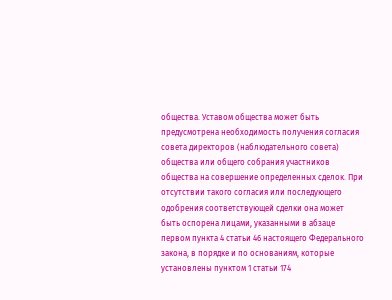общества. Уставом общества может быть предусмотрена необходимость получения согласия совета директоров (наблюдательного совета) общества или общего собрания участников общества на совершение определенных сделок. При отсутствии такого согласия или последующего одобрения соответствующей сделки она может быть оспорена лицами, указанными в абзаце первом пункта 4 статьи 46 настоящего Федерального закона, в порядке и по основаниям, которые установлены пунктом 1 статьи 174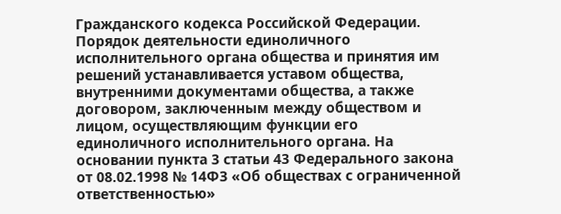Гражданского кодекса Российской Федерации. Порядок деятельности единоличного исполнительного органа общества и принятия им решений устанавливается уставом общества, внутренними документами общества, а также договором, заключенным между обществом и лицом, осуществляющим функции его единоличного исполнительного органа. На основании пункта 3 статьи 43 Федерального закона от 08.02.1998 № 14ФЗ «Об обществах с ограниченной ответственностью»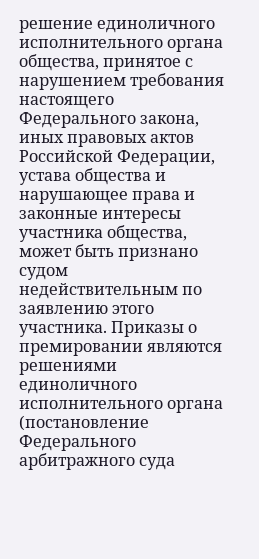решение единоличного исполнительного органа общества, принятое с нарушением требования настоящего Федерального закона, иных правовых актов Российской Федерации, устава общества и нарушающее права и законные интересы участника общества, может быть признано судом недействительным по заявлению этого участника. Приказы о премировании являются решениями единоличного исполнительного органа (постановление Федерального арбитражного суда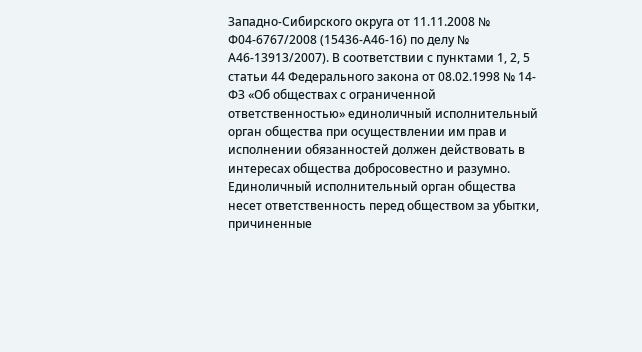Западно-Сибирского округа от 11.11.2008 № Ф04-6767/2008 (15436-А46-16) по делу № А46-13913/2007). В соответствии с пунктами 1, 2, 5 статьи 44 Федерального закона от 08.02.1998 № 14-ФЗ «Об обществах с ограниченной ответственностью» единоличный исполнительный орган общества при осуществлении им прав и исполнении обязанностей должен действовать в интересах общества добросовестно и разумно. Единоличный исполнительный орган общества несет ответственность перед обществом за убытки, причиненные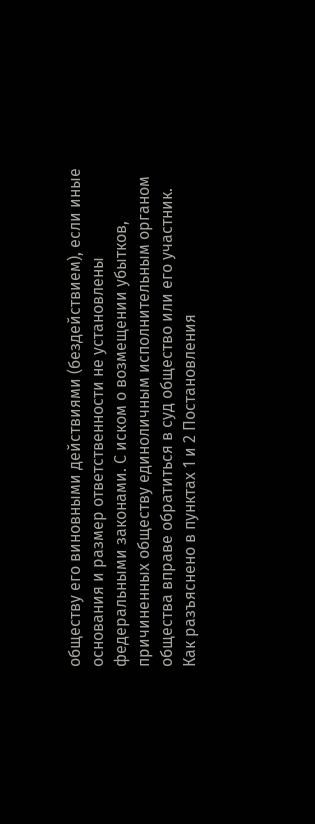обществу его виновными действиями (бездействием), если иные основания и размер ответственности не установлены федеральными законами. С иском о возмещении убытков, причиненных обществу единоличным исполнительным органом общества вправе обратиться в суд общество или его участник. Как разъяснено в пунктах 1 и 2 Постановления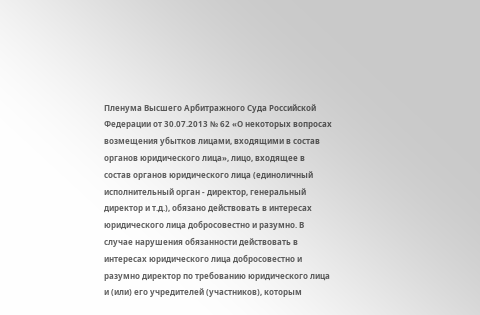Пленума Высшего Арбитражного Суда Российской Федерации от 30.07.2013 № 62 «О некоторых вопросах возмещения убытков лицами, входящими в состав органов юридического лица», лицо, входящее в состав органов юридического лица (единоличный исполнительный орган - директор, генеральный директор и т.д.), обязано действовать в интересах юридического лица добросовестно и разумно. В случае нарушения обязанности действовать в интересах юридического лица добросовестно и разумно директор по требованию юридического лица и (или) его учредителей (участников), которым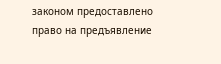законом предоставлено право на предъявление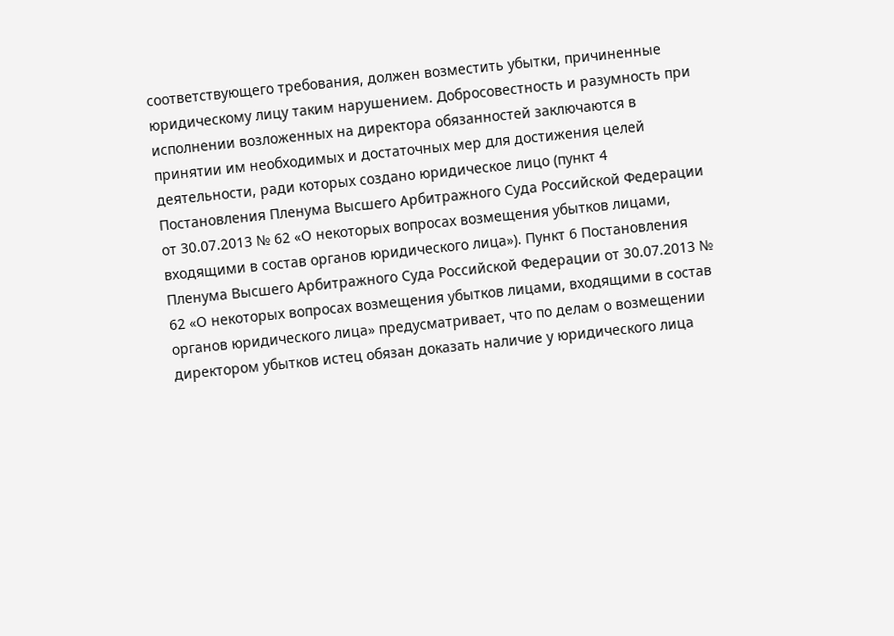соответствующего требования, должен возместить убытки, причиненные юридическому лицу таким нарушением. Добросовестность и разумность при исполнении возложенных на директора обязанностей заключаются в принятии им необходимых и достаточных мер для достижения целей деятельности, ради которых создано юридическое лицо (пункт 4 Постановления Пленума Высшего Арбитражного Суда Российской Федерации от 30.07.2013 № 62 «О некоторых вопросах возмещения убытков лицами, входящими в состав органов юридического лица»). Пункт 6 Постановления Пленума Высшего Арбитражного Суда Российской Федерации от 30.07.2013 № 62 «О некоторых вопросах возмещения убытков лицами, входящими в состав органов юридического лица» предусматривает, что по делам о возмещении директором убытков истец обязан доказать наличие у юридического лица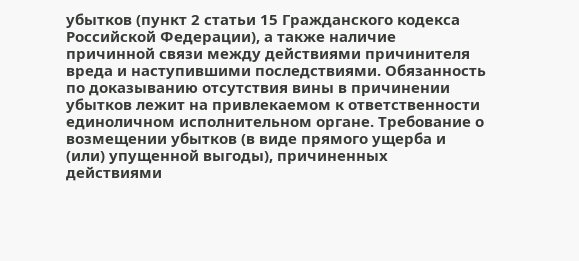убытков (пункт 2 статьи 15 Гражданского кодекса Российской Федерации), а также наличие причинной связи между действиями причинителя вреда и наступившими последствиями. Обязанность по доказыванию отсутствия вины в причинении убытков лежит на привлекаемом к ответственности единоличном исполнительном органе. Требование о возмещении убытков (в виде прямого ущерба и (или) упущенной выгоды), причиненных действиями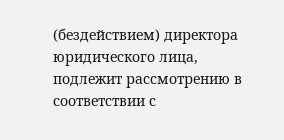(бездействием) директора юридического лица, подлежит рассмотрению в соответствии с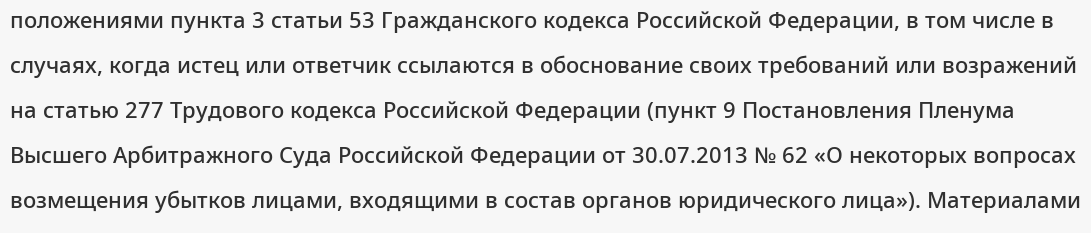положениями пункта 3 статьи 53 Гражданского кодекса Российской Федерации, в том числе в случаях, когда истец или ответчик ссылаются в обоснование своих требований или возражений на статью 277 Трудового кодекса Российской Федерации (пункт 9 Постановления Пленума Высшего Арбитражного Суда Российской Федерации от 30.07.2013 № 62 «О некоторых вопросах возмещения убытков лицами, входящими в состав органов юридического лица»). Материалами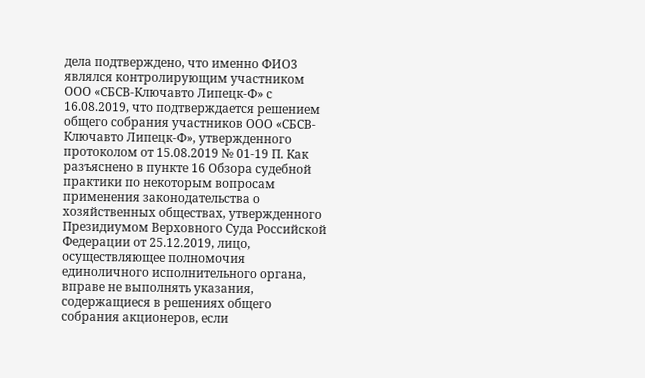дела подтверждено, что именно ФИО3 являлся контролирующим участником ООО «СБСВ-Ключавто Липецк-Ф» с 16.08.2019, что подтверждается решением общего собрания участников ООО «СБСВ-Ключавто Липецк-Ф», утвержденного протоколом от 15.08.2019 № 01-19 П. Как разъяснено в пункте 16 Обзора судебной практики по некоторым вопросам применения законодательства о хозяйственных обществах, утвержденного Президиумом Верховного Суда Российской Федерации от 25.12.2019, лицо, осуществляющее полномочия единоличного исполнительного органа, вправе не выполнять указания, содержащиеся в решениях общего собрания акционеров, если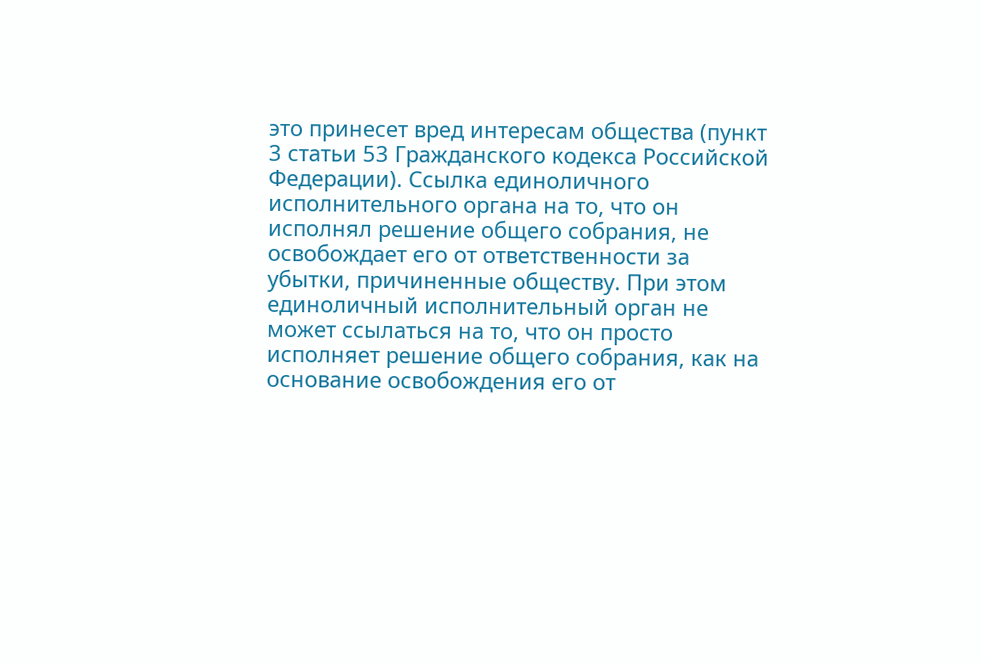это принесет вред интересам общества (пункт 3 статьи 53 Гражданского кодекса Российской Федерации). Ссылка единоличного исполнительного органа на то, что он исполнял решение общего собрания, не освобождает его от ответственности за убытки, причиненные обществу. При этом единоличный исполнительный орган не может ссылаться на то, что он просто исполняет решение общего собрания, как на основание освобождения его от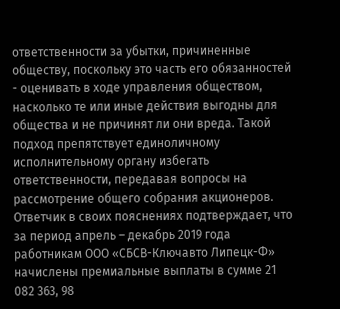ответственности за убытки, причиненные обществу, поскольку это часть его обязанностей - оценивать в ходе управления обществом, насколько те или иные действия выгодны для общества и не причинят ли они вреда. Такой подход препятствует единоличному исполнительному органу избегать ответственности, передавая вопросы на рассмотрение общего собрания акционеров. Ответчик в своих пояснениях подтверждает, что за период апрель – декабрь 2019 года работникам ООО «СБСВ-Ключавто Липецк-Ф» начислены премиальные выплаты в сумме 21 082 363, 98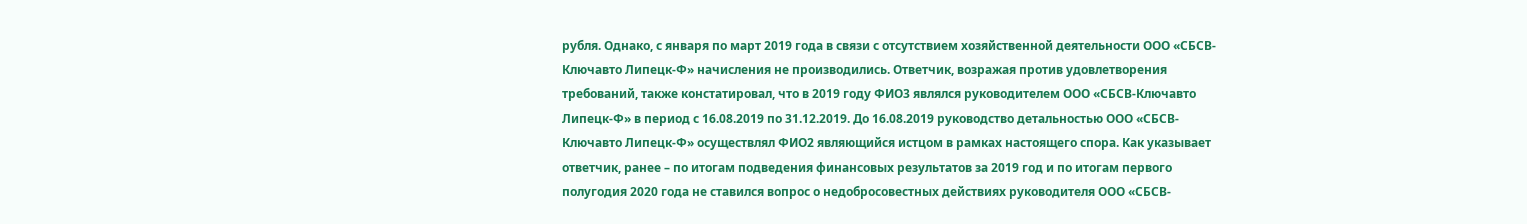рубля. Однако, с января по март 2019 года в связи с отсутствием хозяйственной деятельности ООО «СБСВ-Ключавто Липецк-Ф» начисления не производились. Ответчик, возражая против удовлетворения требований, также констатировал, что в 2019 году ФИО3 являлся руководителем ООО «СБСВ-Ключавто Липецк-Ф» в период с 16.08.2019 по 31.12.2019. До 16.08.2019 руководство детальностью ООО «СБСВ-Ключавто Липецк-Ф» осуществлял ФИО2 являющийся истцом в рамках настоящего спора. Как указывает ответчик, ранее – по итогам подведения финансовых результатов за 2019 год и по итогам первого полугодия 2020 года не ставился вопрос о недобросовестных действиях руководителя ООО «СБСВ-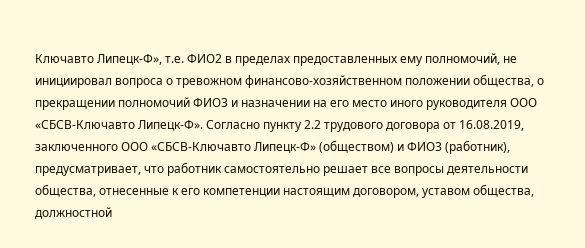Ключавто Липецк-Ф», т.е. ФИО2 в пределах предоставленных ему полномочий, не инициировал вопроса о тревожном финансово-хозяйственном положении общества, о прекращении полномочий ФИО3 и назначении на его место иного руководителя ООО «СБСВ-Ключавто Липецк-Ф». Согласно пункту 2.2 трудового договора от 16.08.2019, заключенного ООО «СБСВ-Ключавто Липецк-Ф» (обществом) и ФИО3 (работник), предусматривает, что работник самостоятельно решает все вопросы деятельности общества, отнесенные к его компетенции настоящим договором, уставом общества, должностной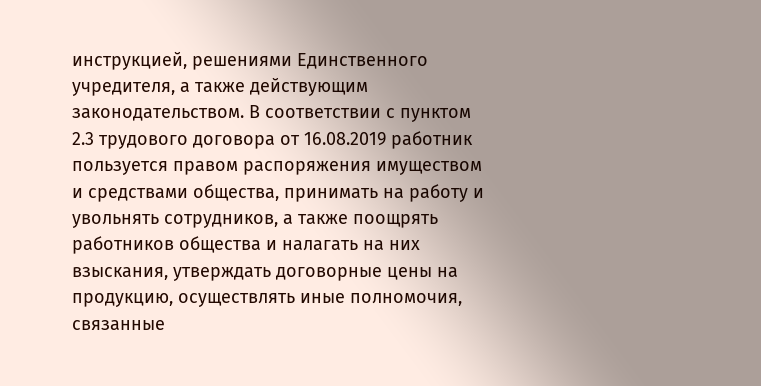инструкцией, решениями Единственного учредителя, а также действующим законодательством. В соответствии с пунктом 2.3 трудового договора от 16.08.2019 работник пользуется правом распоряжения имуществом и средствами общества, принимать на работу и увольнять сотрудников, а также поощрять работников общества и налагать на них взыскания, утверждать договорные цены на продукцию, осуществлять иные полномочия, связанные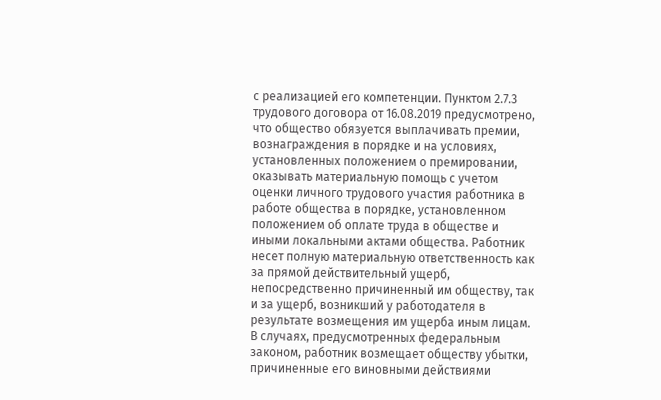с реализацией его компетенции. Пунктом 2.7.3 трудового договора от 16.08.2019 предусмотрено, что общество обязуется выплачивать премии, вознаграждения в порядке и на условиях, установленных положением о премировании, оказывать материальную помощь с учетом оценки личного трудового участия работника в работе общества в порядке, установленном положением об оплате труда в обществе и иными локальными актами общества. Работник несет полную материальную ответственность как за прямой действительный ущерб, непосредственно причиненный им обществу, так и за ущерб, возникший у работодателя в результате возмещения им ущерба иным лицам. В случаях, предусмотренных федеральным законом, работник возмещает обществу убытки, причиненные его виновными действиями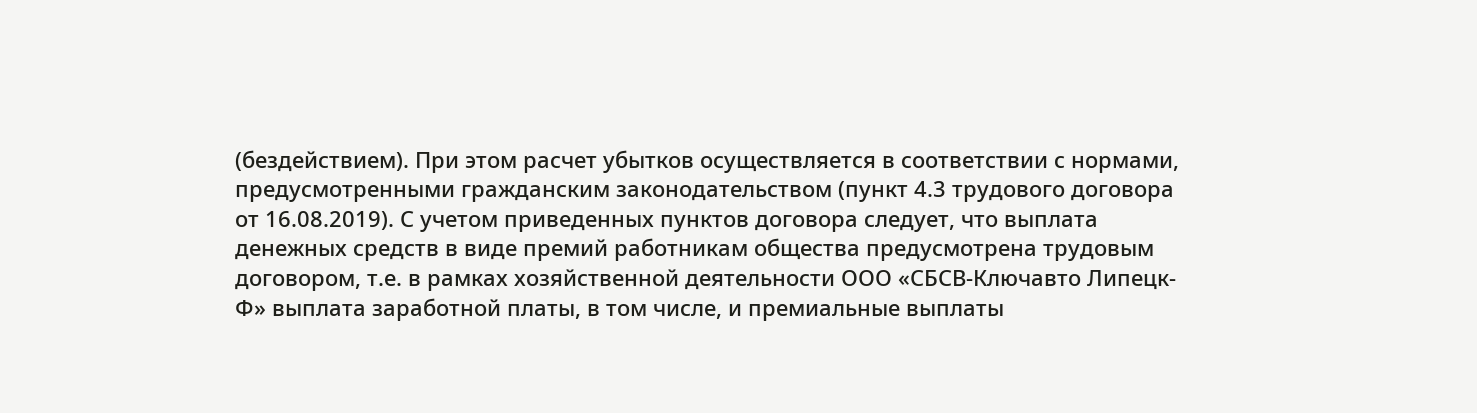(бездействием). При этом расчет убытков осуществляется в соответствии с нормами, предусмотренными гражданским законодательством (пункт 4.3 трудового договора от 16.08.2019). С учетом приведенных пунктов договора следует, что выплата денежных средств в виде премий работникам общества предусмотрена трудовым договором, т.е. в рамках хозяйственной деятельности ООО «СБСВ-Ключавто Липецк-Ф» выплата заработной платы, в том числе, и премиальные выплаты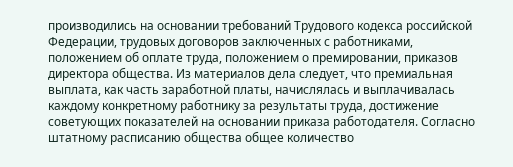производились на основании требований Трудового кодекса российской Федерации, трудовых договоров заключенных с работниками, положением об оплате труда, положением о премировании, приказов директора общества. Из материалов дела следует, что премиальная выплата, как часть заработной платы, начислялась и выплачивалась каждому конкретному работнику за результаты труда, достижение советующих показателей на основании приказа работодателя. Согласно штатному расписанию общества общее количество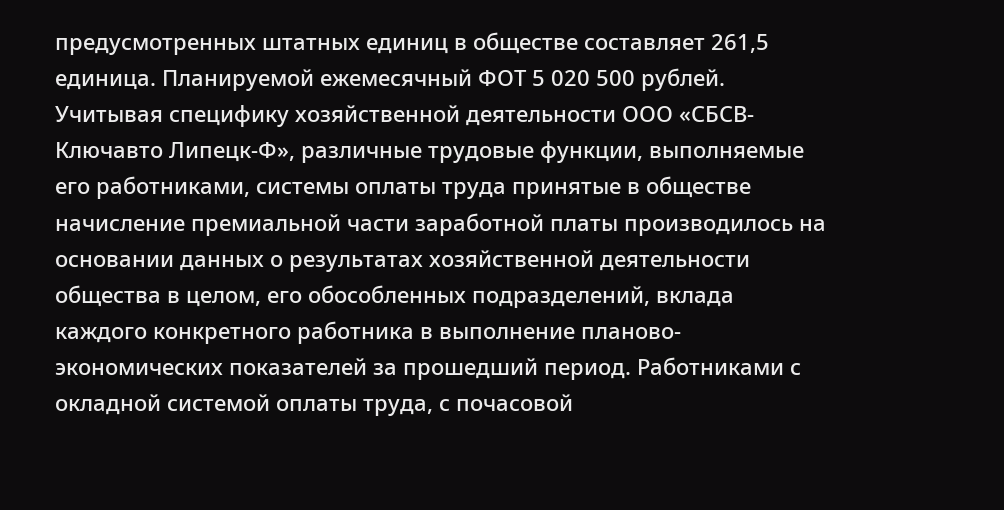предусмотренных штатных единиц в обществе составляет 261,5 единица. Планируемой ежемесячный ФОТ 5 020 500 рублей. Учитывая специфику хозяйственной деятельности ООО «СБСВ-Ключавто Липецк-Ф», различные трудовые функции, выполняемые его работниками, системы оплаты труда принятые в обществе начисление премиальной части заработной платы производилось на основании данных о результатах хозяйственной деятельности общества в целом, его обособленных подразделений, вклада каждого конкретного работника в выполнение планово-экономических показателей за прошедший период. Работниками с окладной системой оплаты труда, с почасовой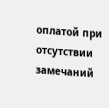оплатой при отсутствии замечаний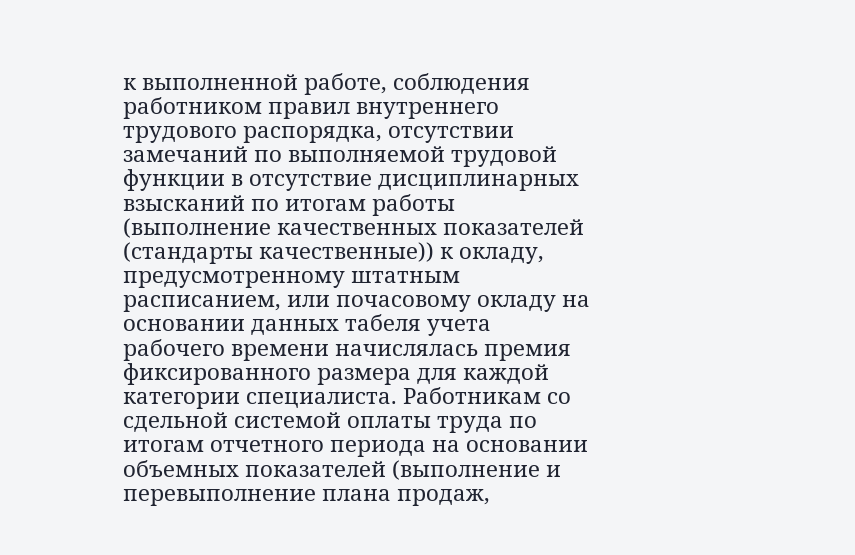к выполненной работе, соблюдения работником правил внутреннего трудового распорядка, отсутствии замечаний по выполняемой трудовой функции в отсутствие дисциплинарных взысканий по итогам работы (выполнение качественных показателей (стандарты качественные)) к окладу, предусмотренному штатным расписанием, или почасовому окладу на основании данных табеля учета рабочего времени начислялась премия фиксированного размера для каждой категории специалиста. Работникам со сдельной системой оплаты труда по итогам отчетного периода на основании объемных показателей (выполнение и перевыполнение плана продаж,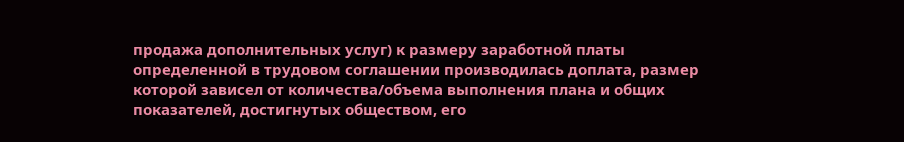продажа дополнительных услуг) к размеру заработной платы определенной в трудовом соглашении производилась доплата, размер которой зависел от количества/объема выполнения плана и общих показателей, достигнутых обществом, его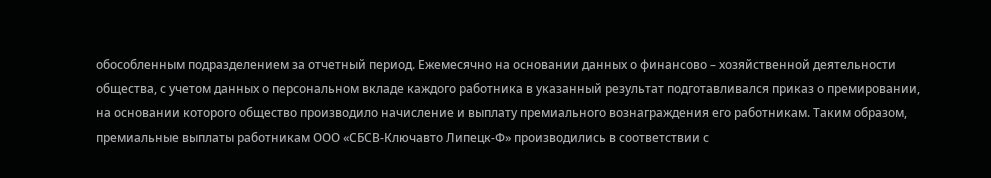обособленным подразделением за отчетный период. Ежемесячно на основании данных о финансово – хозяйственной деятельности общества, с учетом данных о персональном вкладе каждого работника в указанный результат подготавливался приказ о премировании, на основании которого общество производило начисление и выплату премиального вознаграждения его работникам. Таким образом, премиальные выплаты работникам ООО «СБСВ-Ключавто Липецк-Ф» производились в соответствии с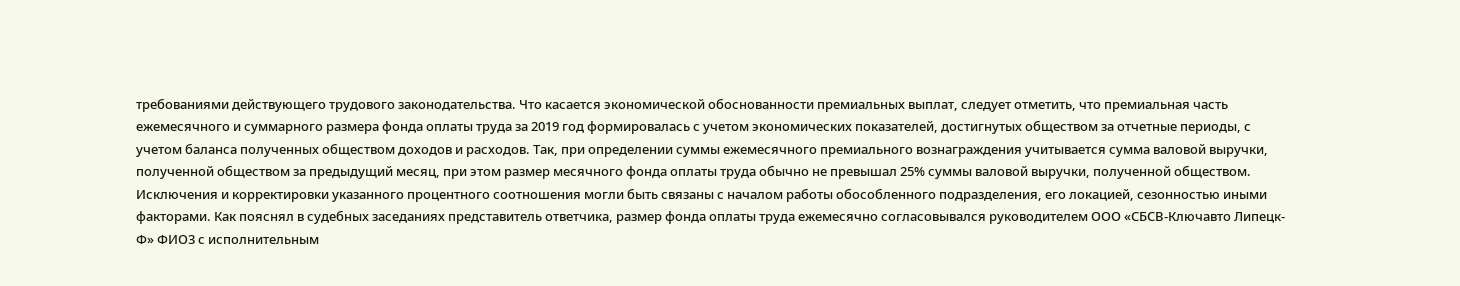требованиями действующего трудового законодательства. Что касается экономической обоснованности премиальных выплат, следует отметить, что премиальная часть ежемесячного и суммарного размера фонда оплаты труда за 2019 год формировалась с учетом экономических показателей, достигнутых обществом за отчетные периоды, с учетом баланса полученных обществом доходов и расходов. Так, при определении суммы ежемесячного премиального вознаграждения учитывается сумма валовой выручки, полученной обществом за предыдущий месяц, при этом размер месячного фонда оплаты труда обычно не превышал 25% суммы валовой выручки, полученной обществом. Исключения и корректировки указанного процентного соотношения могли быть связаны с началом работы обособленного подразделения, его локацией, сезонностью иными факторами. Как пояснял в судебных заседаниях представитель ответчика, размер фонда оплаты труда ежемесячно согласовывался руководителем ООО «СБСВ-Ключавто Липецк-Ф» ФИО3 с исполнительным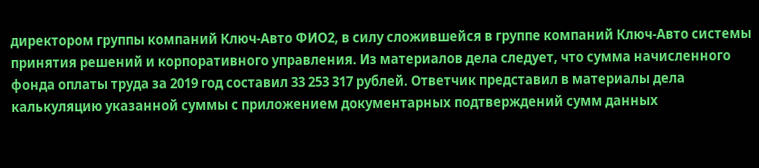директором группы компаний Ключ-Авто ФИО2, в силу сложившейся в группе компаний Ключ-Авто системы принятия решений и корпоративного управления. Из материалов дела следует, что сумма начисленного фонда оплаты труда за 2019 год составил 33 253 317 рублей. Ответчик представил в материалы дела калькуляцию указанной суммы с приложением документарных подтверждений сумм данных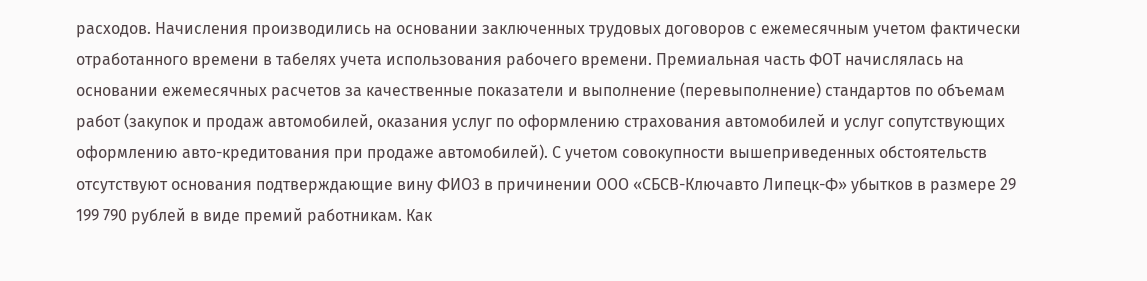расходов. Начисления производились на основании заключенных трудовых договоров с ежемесячным учетом фактически отработанного времени в табелях учета использования рабочего времени. Премиальная часть ФОТ начислялась на основании ежемесячных расчетов за качественные показатели и выполнение (перевыполнение) стандартов по объемам работ (закупок и продаж автомобилей, оказания услуг по оформлению страхования автомобилей и услуг сопутствующих оформлению авто-кредитования при продаже автомобилей). С учетом совокупности вышеприведенных обстоятельств отсутствуют основания подтверждающие вину ФИО3 в причинении ООО «СБСВ-Ключавто Липецк-Ф» убытков в размере 29 199 790 рублей в виде премий работникам. Как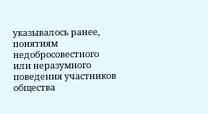указывалось ранее, понятиям недобросовестного или неразумного поведения участников общества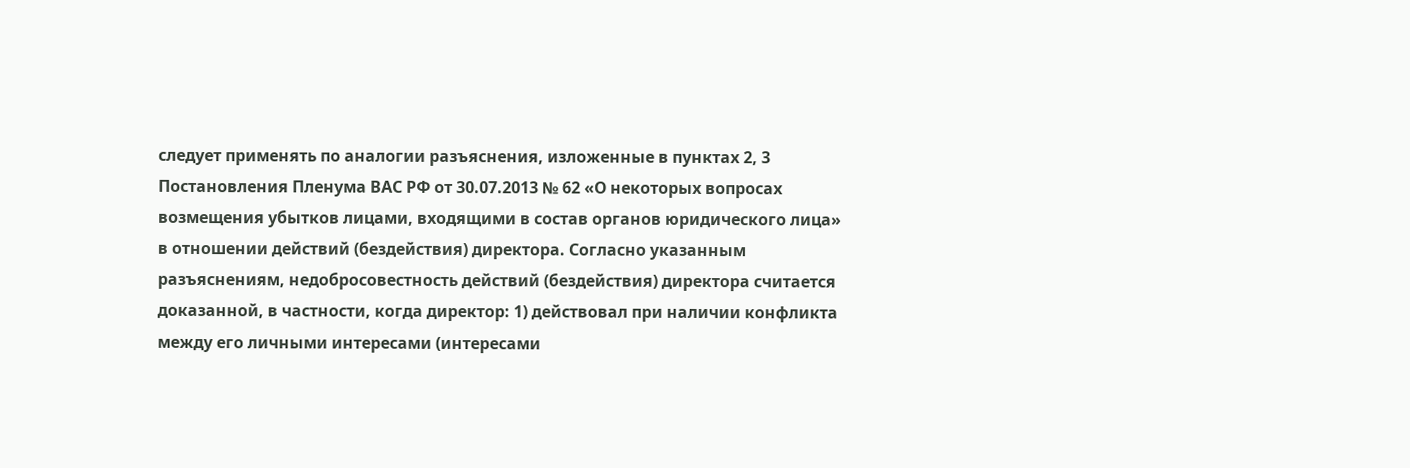следует применять по аналогии разъяснения, изложенные в пунктах 2, 3 Постановления Пленума ВАС РФ от 30.07.2013 № 62 «О некоторых вопросах возмещения убытков лицами, входящими в состав органов юридического лица» в отношении действий (бездействия) директора. Согласно указанным разъяснениям, недобросовестность действий (бездействия) директора считается доказанной, в частности, когда директор: 1) действовал при наличии конфликта между его личными интересами (интересами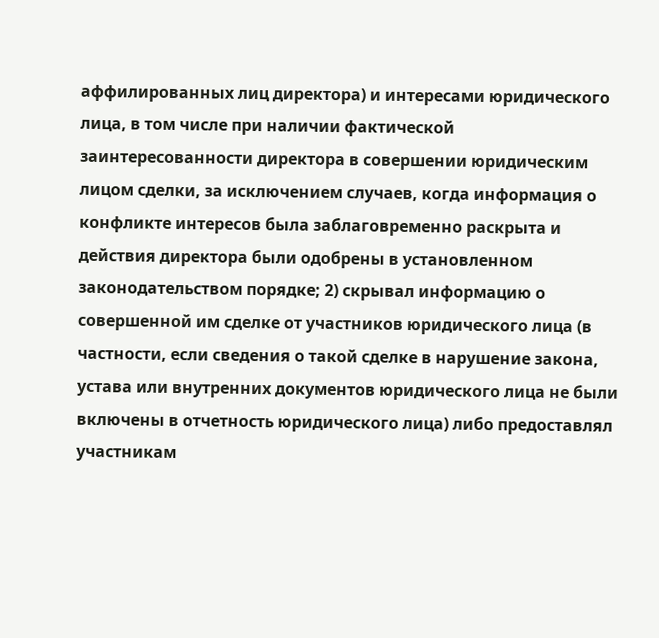аффилированных лиц директора) и интересами юридического лица, в том числе при наличии фактической заинтересованности директора в совершении юридическим лицом сделки, за исключением случаев, когда информация о конфликте интересов была заблаговременно раскрыта и действия директора были одобрены в установленном законодательством порядке; 2) скрывал информацию о совершенной им сделке от участников юридического лица (в частности, если сведения о такой сделке в нарушение закона, устава или внутренних документов юридического лица не были включены в отчетность юридического лица) либо предоставлял участникам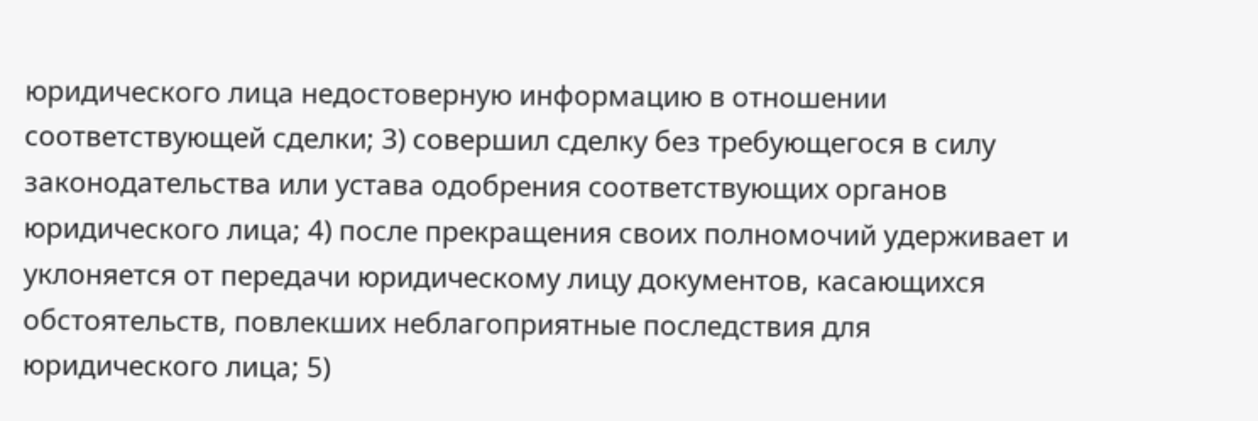юридического лица недостоверную информацию в отношении соответствующей сделки; 3) совершил сделку без требующегося в силу законодательства или устава одобрения соответствующих органов юридического лица; 4) после прекращения своих полномочий удерживает и уклоняется от передачи юридическому лицу документов, касающихся обстоятельств, повлекших неблагоприятные последствия для юридического лица; 5)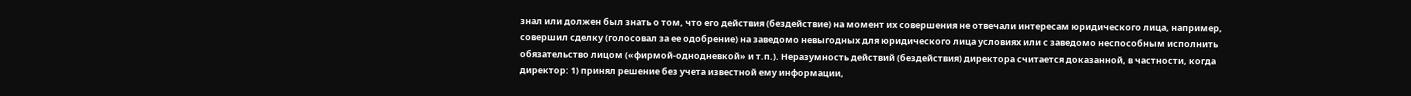знал или должен был знать о том, что его действия (бездействие) на момент их совершения не отвечали интересам юридического лица, например, совершил сделку (голосовал за ее одобрение) на заведомо невыгодных для юридического лица условиях или с заведомо неспособным исполнить обязательство лицом («фирмой-однодневкой» и т.п.). Неразумность действий (бездействия) директора считается доказанной, в частности, когда директор: 1) принял решение без учета известной ему информации,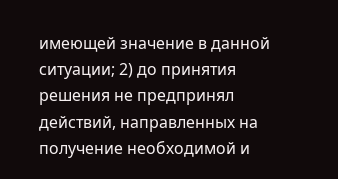имеющей значение в данной ситуации; 2) до принятия решения не предпринял действий, направленных на получение необходимой и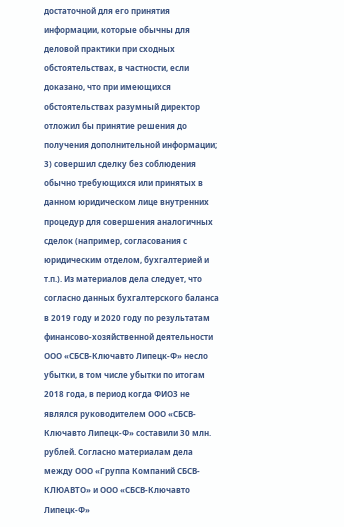достаточной для его принятия информации, которые обычны для деловой практики при сходных обстоятельствах, в частности, если доказано, что при имеющихся обстоятельствах разумный директор отложил бы принятие решения до получения дополнительной информации; 3) совершил сделку без соблюдения обычно требующихся или принятых в данном юридическом лице внутренних процедур для совершения аналогичных сделок (например, согласования с юридическим отделом, бухгалтерией и т.п.). Из материалов дела следует, что согласно данных бухгалтерского баланса в 2019 году и 2020 году по результатам финансово-хозяйственной деятельности ООО «СБСВ-Ключавто Липецк-Ф» несло убытки, в том числе убытки по итогам 2018 года, в период когда ФИО3 не являлся руководителем ООО «СБСВ-Ключавто Липецк-Ф» составили 30 млн. рублей. Согласно материалам дела между ООО «Группа Компаний СБСВ-КЛЮАВТО» и ООО «СБСВ-Ключавто Липецк-Ф»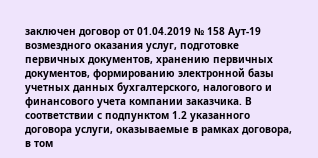заключен договор от 01.04.2019 № 158 Аут-19 возмездного оказания услуг, подготовке первичных документов, хранению первичных документов, формированию электронной базы учетных данных бухгалтерского, налогового и финансового учета компании заказчика. В соответствии с подпунктом 1.2 указанного договора услуги, оказываемые в рамках договора, в том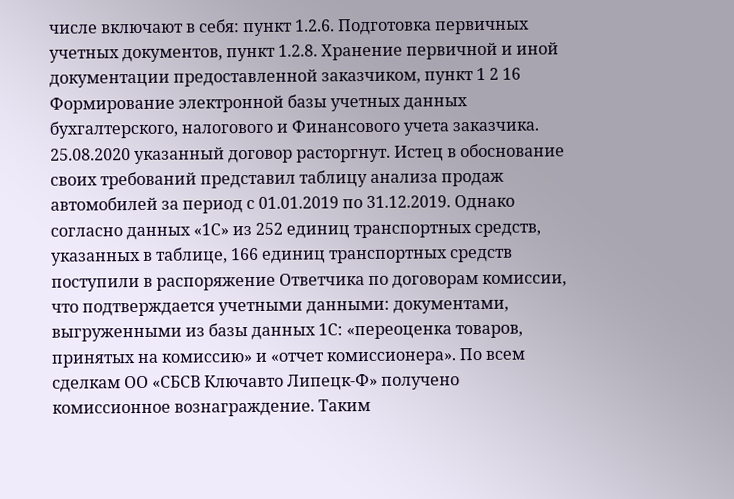числе включают в себя: пункт 1.2.6. Подготовка первичных учетных документов, пункт 1.2.8. Хранение первичной и иной документации предоставленной заказчиком, пункт 1 2 16 Формирование электронной базы учетных данных бухгалтерского, налогового и Финансового учета заказчика. 25.08.2020 указанный договор расторгнут. Истец в обоснование своих требований представил таблицу анализа продаж автомобилей за период с 01.01.2019 по 31.12.2019. Однако согласно данных «1С» из 252 единиц транспортных средств, указанных в таблице, 166 единиц транспортных средств поступили в распоряжение Ответчика по договорам комиссии, что подтверждается учетными данными: документами, выгруженными из базы данных 1С: «переоценка товаров, принятых на комиссию» и «отчет комиссионера». По всем сделкам ОО «СБСВ Ключавто Липецк-Ф» получено комиссионное вознаграждение. Таким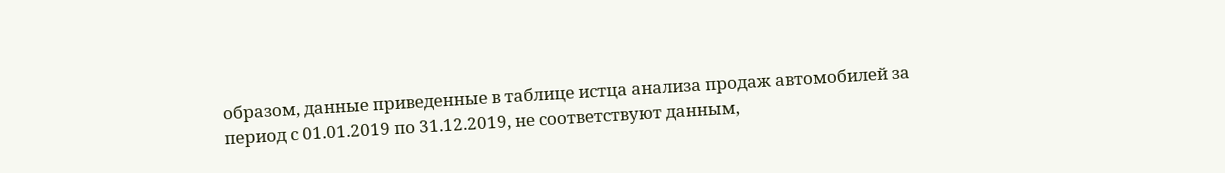образом, данные приведенные в таблице истца анализа продаж автомобилей за период с 01.01.2019 по 31.12.2019, не соответствуют данным,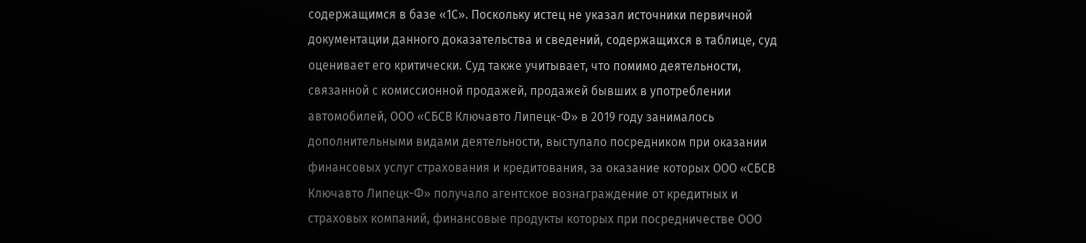содержащимся в базе «1С». Поскольку истец не указал источники первичной документации данного доказательства и сведений, содержащихся в таблице, суд оценивает его критически. Суд также учитывает, что помимо деятельности, связанной с комиссионной продажей, продажей бывших в употреблении автомобилей, ООО «СБСВ Ключавто Липецк-Ф» в 2019 году занималось дополнительными видами деятельности, выступало посредником при оказании финансовых услуг страхования и кредитования, за оказание которых ООО «СБСВ Ключавто Липецк-Ф» получало агентское вознаграждение от кредитных и страховых компаний, финансовые продукты которых при посредничестве ООО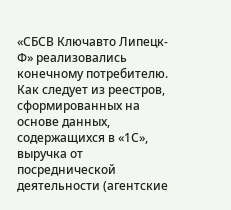«СБСВ Ключавто Липецк-Ф» реализовались конечному потребителю. Как следует из реестров, сформированных на основе данных, содержащихся в «1С», выручка от посреднической деятельности (агентские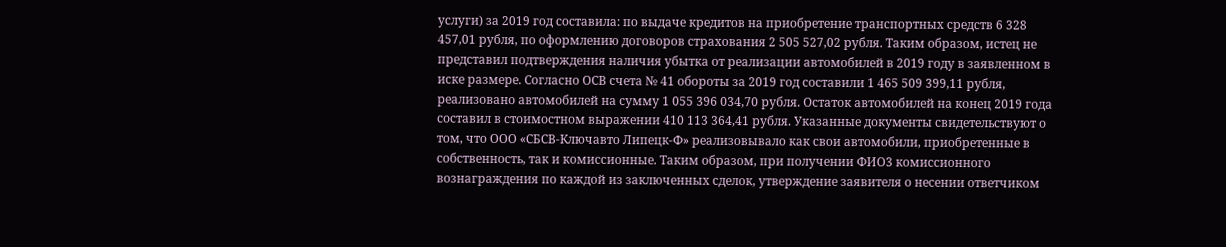услуги) за 2019 год составила: по выдаче кредитов на приобретение транспортных средств 6 328 457,01 рубля, по оформлению договоров страхования 2 505 527,02 рубля. Таким образом, истец не представил подтверждения наличия убытка от реализации автомобилей в 2019 году в заявленном в иске размере. Согласно ОСВ счета № 41 обороты за 2019 год составили 1 465 509 399,11 рубля, реализовано автомобилей на сумму 1 055 396 034,70 рубля. Остаток автомобилей на конец 2019 года составил в стоимостном выражении 410 113 364,41 рубля. Указанные документы свидетельствуют о том, что ООО «СБСВ-Ключавто Липецк-Ф» реализовывало как свои автомобили, приобретенные в собственность, так и комиссионные. Таким образом, при получении ФИО3 комиссионного вознаграждения по каждой из заключенных сделок, утверждение заявителя о несении ответчиком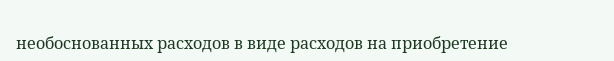необоснованных расходов в виде расходов на приобретение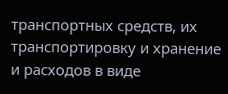транспортных средств, их транспортировку и хранение и расходов в виде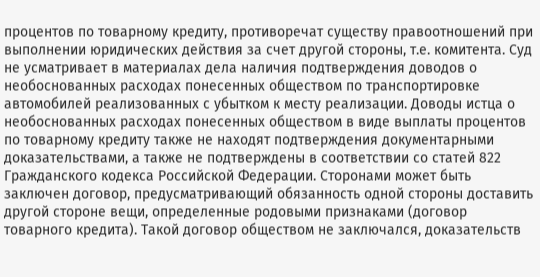процентов по товарному кредиту, противоречат существу правоотношений при выполнении юридических действия за счет другой стороны, т.е. комитента. Суд не усматривает в материалах дела наличия подтверждения доводов о необоснованных расходах понесенных обществом по транспортировке автомобилей реализованных с убытком к месту реализации. Доводы истца о необоснованных расходах понесенных обществом в виде выплаты процентов по товарному кредиту также не находят подтверждения документарными доказательствами, а также не подтверждены в соответствии со статей 822 Гражданского кодекса Российской Федерации. Сторонами может быть заключен договор, предусматривающий обязанность одной стороны доставить другой стороне вещи, определенные родовыми признаками (договор товарного кредита). Такой договор обществом не заключался, доказательств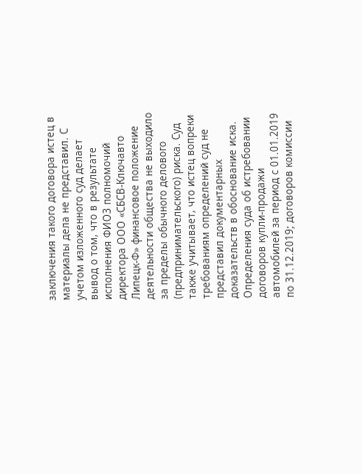заключения такого договора истец в материалы дела не представил. С учетом изложенного суд делает вывод о том, что в результате исполнения ФИО3 полномочий директора ООО «СБСВ-Ключавто Липецк-Ф» финансовое положение деятельности общества не выходило за пределы обычного делового (предпринимательского) риска. Суд также учитывает, что истец вопреки требованиям определений суд не представил документарных доказательств в обоснование иска. Определения суда об истребовании договоров купли-продажи автомобилей за период с 01.01.2019 по 31.12.2019; договоров комиссии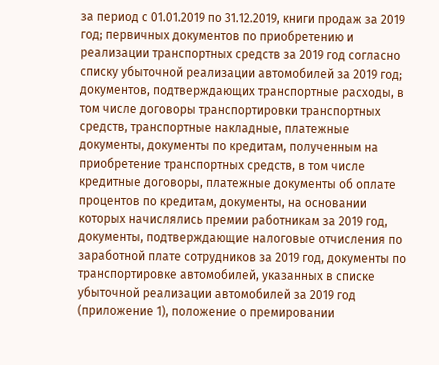за период с 01.01.2019 по 31.12.2019, книги продаж за 2019 год; первичных документов по приобретению и реализации транспортных средств за 2019 год согласно списку убыточной реализации автомобилей за 2019 год; документов, подтверждающих транспортные расходы, в том числе договоры транспортировки транспортных средств, транспортные накладные, платежные документы, документы по кредитам, полученным на приобретение транспортных средств, в том числе кредитные договоры, платежные документы об оплате процентов по кредитам, документы, на основании которых начислялись премии работникам за 2019 год, документы, подтверждающие налоговые отчисления по заработной плате сотрудников за 2019 год, документы по транспортировке автомобилей, указанных в списке убыточной реализации автомобилей за 2019 год (приложение 1), положение о премировании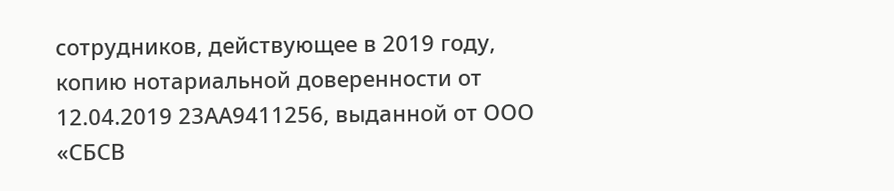сотрудников, действующее в 2019 году, копию нотариальной доверенности от 12.04.2019 23АА9411256, выданной от ООО «СБСВ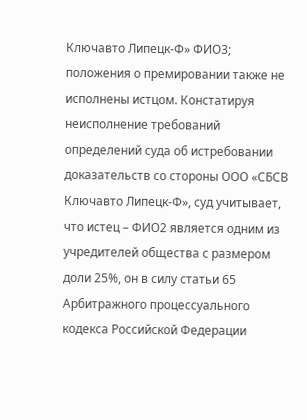Ключавто Липецк-Ф» ФИО3; положения о премировании также не исполнены истцом. Констатируя неисполнение требований определений суда об истребовании доказательств со стороны ООО «СБСВ Ключавто Липецк-Ф», суд учитывает, что истец – ФИО2 является одним из учредителей общества с размером доли 25%, он в силу статьи 65 Арбитражного процессуального кодекса Российской Федерации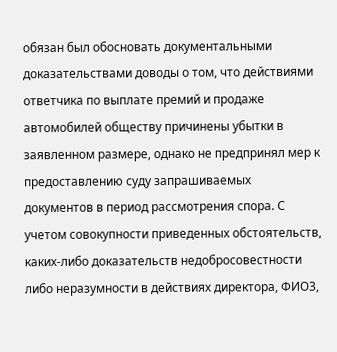обязан был обосновать документальными доказательствами доводы о том, что действиями ответчика по выплате премий и продаже автомобилей обществу причинены убытки в заявленном размере, однако не предпринял мер к предоставлению суду запрашиваемых документов в период рассмотрения спора. С учетом совокупности приведенных обстоятельств, каких-либо доказательств недобросовестности либо неразумности в действиях директора, ФИО3,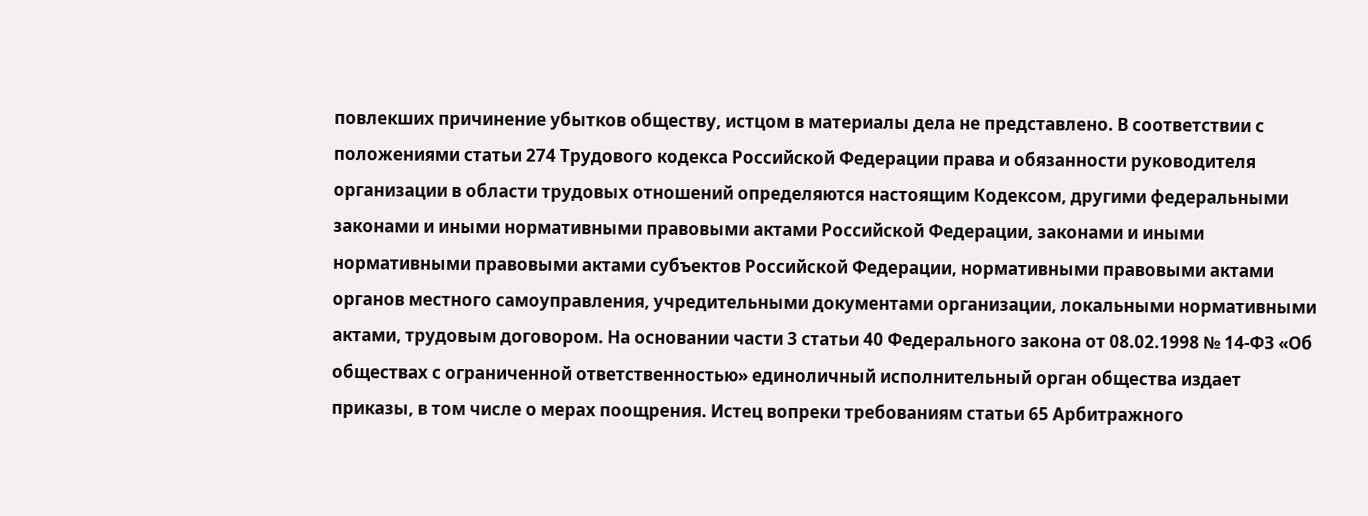повлекших причинение убытков обществу, истцом в материалы дела не представлено. В соответствии с положениями статьи 274 Трудового кодекса Российской Федерации права и обязанности руководителя организации в области трудовых отношений определяются настоящим Кодексом, другими федеральными законами и иными нормативными правовыми актами Российской Федерации, законами и иными нормативными правовыми актами субъектов Российской Федерации, нормативными правовыми актами органов местного самоуправления, учредительными документами организации, локальными нормативными актами, трудовым договором. На основании части 3 статьи 40 Федерального закона от 08.02.1998 № 14-ФЗ «Об обществах с ограниченной ответственностью» единоличный исполнительный орган общества издает приказы, в том числе о мерах поощрения. Истец вопреки требованиям статьи 65 Арбитражного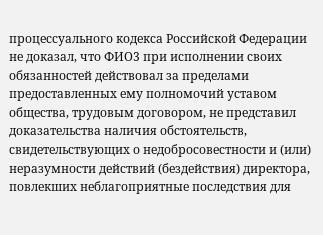процессуального кодекса Российской Федерации не доказал, что ФИО3 при исполнении своих обязанностей действовал за пределами предоставленных ему полномочий уставом общества, трудовым договором, не представил доказательства наличия обстоятельств, свидетельствующих о недобросовестности и (или) неразумности действий (бездействия) директора, повлекших неблагоприятные последствия для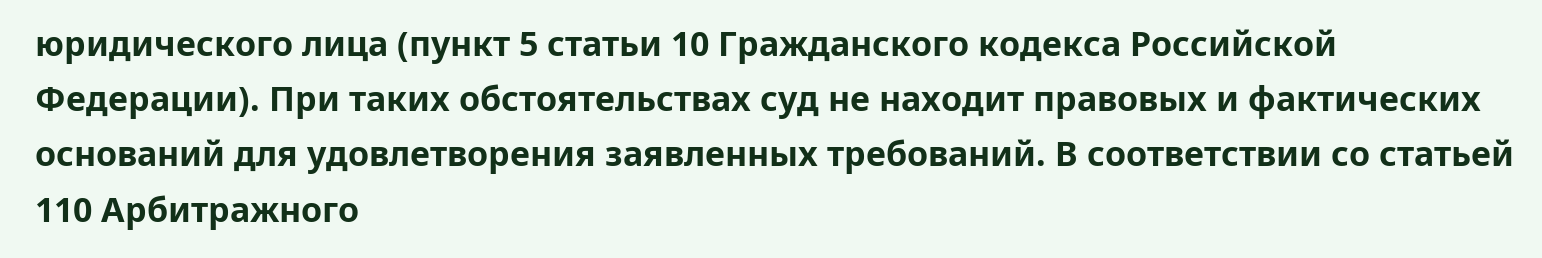юридического лица (пункт 5 статьи 10 Гражданского кодекса Российской Федерации). При таких обстоятельствах суд не находит правовых и фактических оснований для удовлетворения заявленных требований. В соответствии со статьей 110 Арбитражного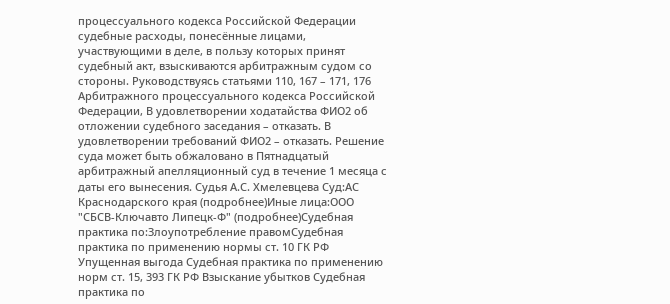процессуального кодекса Российской Федерации судебные расходы, понесённые лицами, участвующими в деле, в пользу которых принят судебный акт, взыскиваются арбитражным судом со стороны. Руководствуясь статьями 110, 167 – 171, 176 Арбитражного процессуального кодекса Российской Федерации, В удовлетворении ходатайства ФИО2 об отложении судебного заседания – отказать. В удовлетворении требований ФИО2 – отказать. Решение суда может быть обжаловано в Пятнадцатый арбитражный апелляционный суд в течение 1 месяца с даты его вынесения. Судья А.С. Хмелевцева Суд:АС Краснодарского края (подробнее)Иные лица:ООО "СБСВ-Ключавто Липецк-Ф" (подробнее)Судебная практика по:Злоупотребление правомСудебная практика по применению нормы ст. 10 ГК РФ Упущенная выгода Судебная практика по применению норм ст. 15, 393 ГК РФ Взыскание убытков Судебная практика по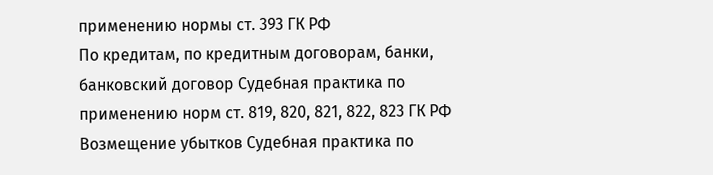применению нормы ст. 393 ГК РФ
По кредитам, по кредитным договорам, банки, банковский договор Судебная практика по применению норм ст. 819, 820, 821, 822, 823 ГК РФ
Возмещение убытков Судебная практика по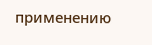применению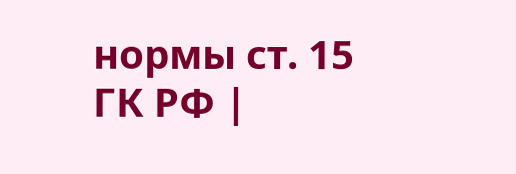нормы ст. 15 ГК РФ |